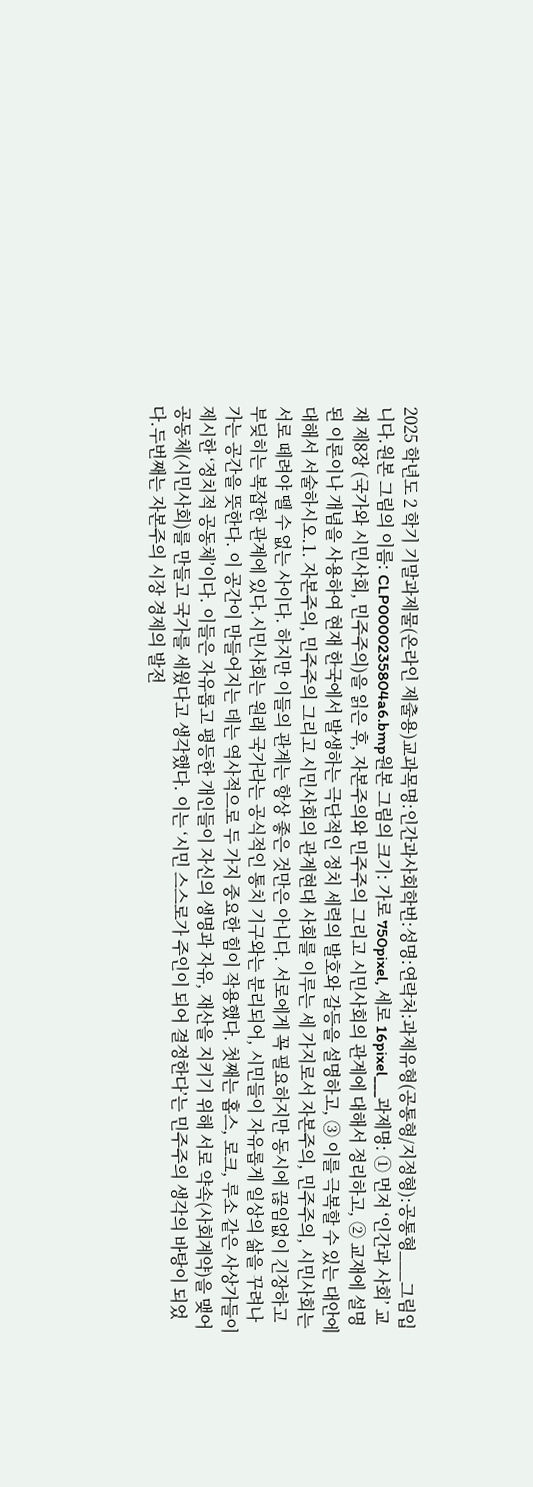2025 학년도 2 학기 기말과제물(온라인 제출용)교과목명:인간과사회학번:성명:연락처:과제유형(공통형/지정형):공통형___그림입니다.원본 그림의 이름: CLP0000235804a6.bmp원본 그림의 크기: 가로 750pixel, 세로 16pixel___과제명: ① 먼저 ‘인간과 사회’ 교재 제8장 (국가와 시민사회, 민주주의)을 읽은 후, 자본주의와 민주주의 그리고 시민사회의 관계에 대해서 정리하고, ② 교재에 설명된 이론이나 개념을 사용하여 현재 한국에서 발생하는 극단적인 정치 세력의 발호와 갈등을 설명하고, ③ 이를 극복할 수 있는 대안에 대해서 서술하시오.1. 자본주의, 민주주의 그리고 시민사회의 관계현대 사회를 이루는 세 가지로서 자본주의, 민주주의, 시민사회는 서로 떼려야 뗄 수 없는 사이다. 하지만 이들의 관계는 항상 좋은 것만은 아니다. 서로에게 꼭 필요하지만 동시에 끊임없이 긴장하고 부딪히는 복잡한 관계에 있다.시민사회는 원래 국가라는 공식적인 통치 기구와는 분리되어, 시민들이 자유롭게 일상의 삶을 꾸려나가는 공간을 뜻한다. 이 공간이 만들어지는 데는 역사적으로 두 가지 중요한 힘이 작용했다. 첫째는 홉스, 로크, 루소 같은 사상가들이 제시한 ‘정치적 공동체’이다. 이들은 자유롭고 평등한 개인들이 자신의 생명과 자유, 재산을 지키기 위해 서로 약속(사회계약)을 맺어 공동체(시민사회)를 만들고 국가를 세웠다고 생각했다. 이는 ‘시민 스스로가 주인이 되어 결정한다’는 민주주의 생각의 바탕이 되었다.두번째는 자본주의 시장 경제의 발전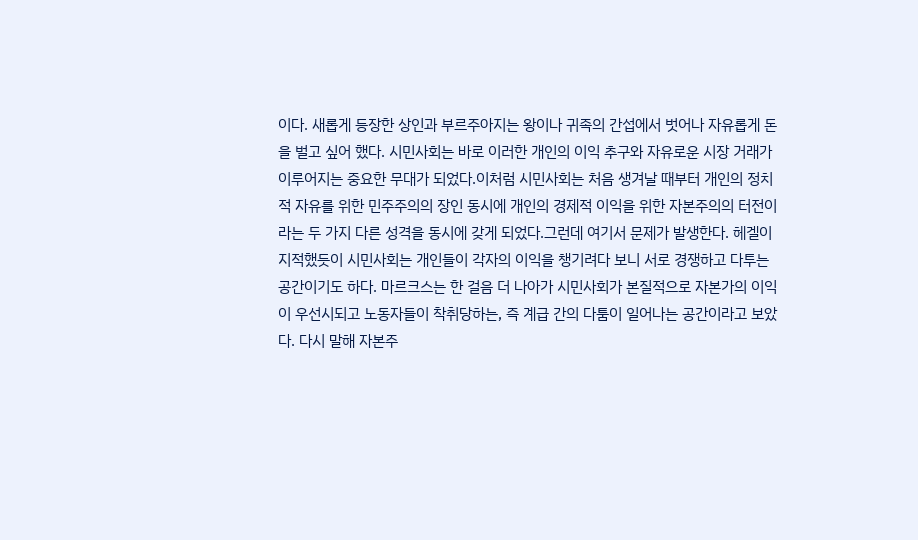이다. 새롭게 등장한 상인과 부르주아지는 왕이나 귀족의 간섭에서 벗어나 자유롭게 돈을 벌고 싶어 했다. 시민사회는 바로 이러한 개인의 이익 추구와 자유로운 시장 거래가 이루어지는 중요한 무대가 되었다.이처럼 시민사회는 처음 생겨날 때부터 개인의 정치적 자유를 위한 민주주의의 장인 동시에 개인의 경제적 이익을 위한 자본주의의 터전이라는 두 가지 다른 성격을 동시에 갖게 되었다.그런데 여기서 문제가 발생한다. 헤겔이 지적했듯이 시민사회는 개인들이 각자의 이익을 챙기려다 보니 서로 경쟁하고 다투는 공간이기도 하다. 마르크스는 한 걸음 더 나아가 시민사회가 본질적으로 자본가의 이익이 우선시되고 노동자들이 착취당하는, 즉 계급 간의 다툼이 일어나는 공간이라고 보았다. 다시 말해 자본주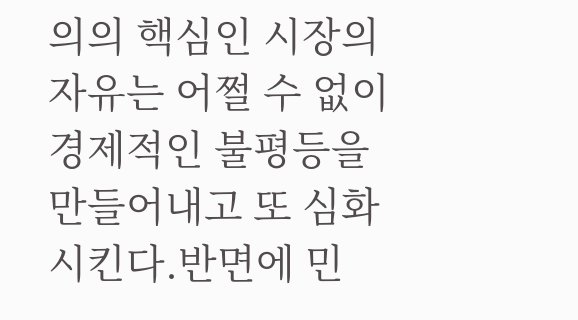의의 핵심인 시장의 자유는 어쩔 수 없이 경제적인 불평등을 만들어내고 또 심화시킨다.반면에 민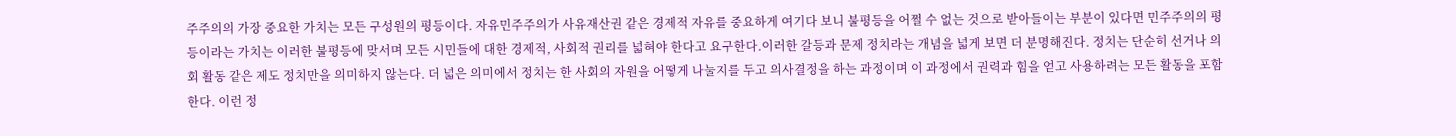주주의의 가장 중요한 가치는 모든 구성원의 평등이다. 자유민주주의가 사유재산권 같은 경제적 자유를 중요하게 여기다 보니 불평등을 어쩔 수 없는 것으로 받아들이는 부분이 있다면 민주주의의 평등이라는 가치는 이러한 불평등에 맞서며 모든 시민들에 대한 경제적, 사회적 권리를 넓혀야 한다고 요구한다.이러한 갈등과 문제 정치라는 개념을 넓게 보면 더 분명해진다. 정치는 단순히 선거나 의회 활동 같은 제도 정치만을 의미하지 않는다. 더 넓은 의미에서 정치는 한 사회의 자원을 어떻게 나눌지를 두고 의사결정을 하는 과정이며 이 과정에서 권력과 힘을 얻고 사용하려는 모든 활동을 포함한다. 이런 정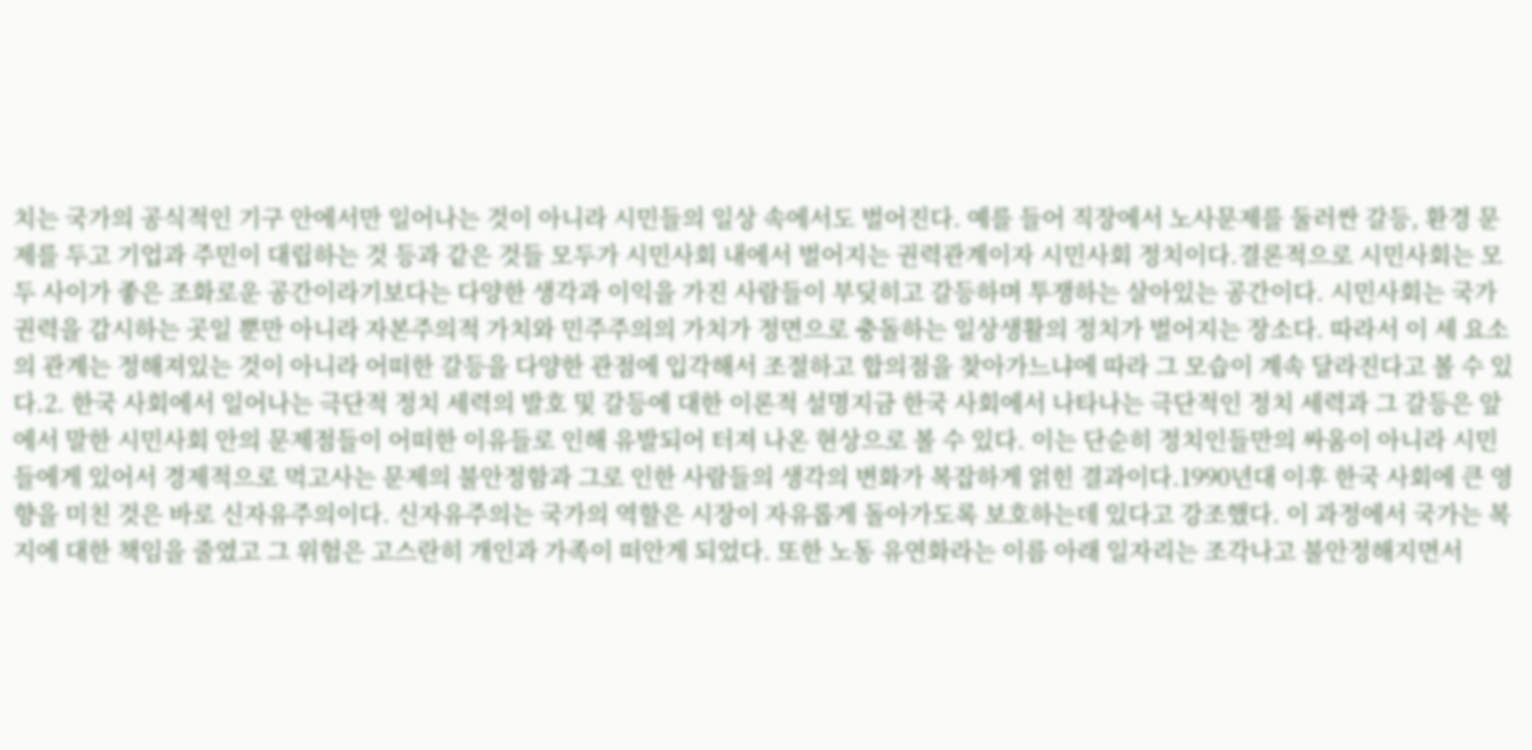치는 국가의 공식적인 기구 안에서만 일어나는 것이 아니라 시민들의 일상 속에서도 벌어진다. 예를 들어 직장에서 노사문제를 둘러싼 갈등, 환경 문제를 두고 기업과 주민이 대립하는 것 등과 같은 것들 모두가 시민사회 내에서 벌어지는 권력관계이자 시민사회 정치이다.결론적으로 시민사회는 모두 사이가 좋은 조화로운 공간이라기보다는 다양한 생각과 이익을 가진 사람들이 부딪히고 갈등하며 투쟁하는 살아있는 공간이다. 시민사회는 국가 권력을 감시하는 곳일 뿐만 아니라 자본주의적 가치와 민주주의의 가치가 정면으로 충돌하는 일상생활의 정치가 벌어지는 장소다. 따라서 이 세 요소의 관계는 정해져있는 것이 아니라 어떠한 갈등을 다양한 관점에 입각해서 조절하고 합의점을 찾아가느냐에 따라 그 모습이 계속 달라진다고 볼 수 있다.2. 한국 사회에서 일어나는 극단적 정치 세력의 발호 및 갈등에 대한 이론적 설명지금 한국 사회에서 나타나는 극단적인 정치 세력과 그 갈등은 앞에서 말한 시민사회 안의 문제점들이 어떠한 이유들로 인해 유발되어 터져 나온 현상으로 볼 수 있다. 이는 단순히 정치인들만의 싸움이 아니라 시민들에게 있어서 경제적으로 먹고사는 문제의 불안정함과 그로 인한 사람들의 생각의 변화가 복잡하게 얽힌 결과이다.1990년대 이후 한국 사회에 큰 영향을 미친 것은 바로 신자유주의이다. 신자유주의는 국가의 역할은 시장이 자유롭게 돌아가도록 보호하는데 있다고 강조했다. 이 과정에서 국가는 복지에 대한 책임을 줄였고 그 위험은 고스란히 개인과 가족이 떠안게 되었다. 또한 노동 유연화라는 이름 아래 일자리는 조각나고 불안정해지면서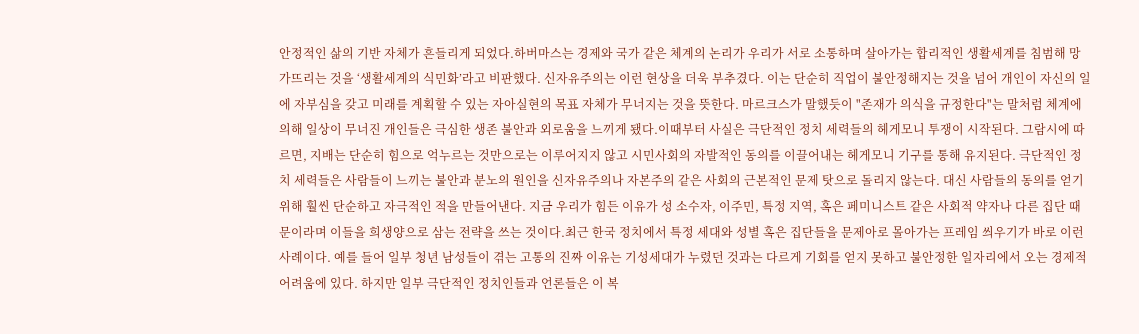안정적인 삶의 기반 자체가 흔들리게 되었다.하버마스는 경제와 국가 같은 체계의 논리가 우리가 서로 소통하며 살아가는 합리적인 생활세계를 침범해 망가뜨리는 것을 ‘생활세계의 식민화’라고 비판했다. 신자유주의는 이런 현상을 더욱 부추겼다. 이는 단순히 직업이 불안정해지는 것을 넘어 개인이 자신의 일에 자부심을 갖고 미래를 계획할 수 있는 자아실현의 목표 자체가 무너지는 것을 뜻한다. 마르크스가 말했듯이 "존재가 의식을 규정한다"는 말처럼 체계에 의해 일상이 무너진 개인들은 극심한 생존 불안과 외로움을 느끼게 됐다.이때부터 사실은 극단적인 정치 세력들의 헤게모니 투쟁이 시작된다. 그람시에 따르면, 지배는 단순히 힘으로 억누르는 것만으로는 이루어지지 않고 시민사회의 자발적인 동의를 이끌어내는 헤게모니 기구를 통해 유지된다. 극단적인 정치 세력들은 사람들이 느끼는 불안과 분노의 원인을 신자유주의나 자본주의 같은 사회의 근본적인 문제 탓으로 돌리지 않는다. 대신 사람들의 동의를 얻기 위해 훨씬 단순하고 자극적인 적을 만들어낸다. 지금 우리가 힘든 이유가 성 소수자, 이주민, 특정 지역, 혹은 페미니스트 같은 사회적 약자나 다른 집단 때문이라며 이들을 희생양으로 삼는 전략을 쓰는 것이다.최근 한국 정치에서 특정 세대와 성별 혹은 집단들을 문제아로 몰아가는 프레임 씌우기가 바로 이런 사례이다. 예를 들어 일부 청년 남성들이 겪는 고통의 진짜 이유는 기성세대가 누렸던 것과는 다르게 기회를 얻지 못하고 불안정한 일자리에서 오는 경제적 어려움에 있다. 하지만 일부 극단적인 정치인들과 언론들은 이 복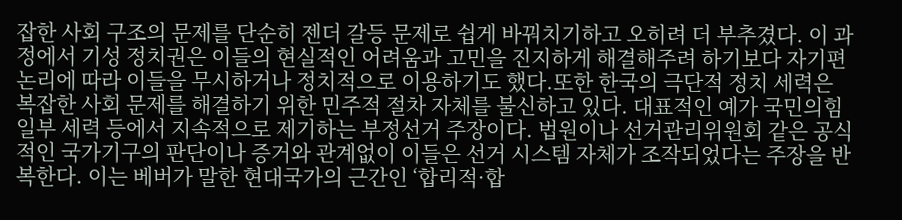잡한 사회 구조의 문제를 단순히 젠더 갈등 문제로 쉽게 바꿔치기하고 오히려 더 부추겼다. 이 과정에서 기성 정치권은 이들의 현실적인 어려움과 고민을 진지하게 해결해주려 하기보다 자기편 논리에 따라 이들을 무시하거나 정치적으로 이용하기도 했다.또한 한국의 극단적 정치 세력은 복잡한 사회 문제를 해결하기 위한 민주적 절차 자체를 불신하고 있다. 대표적인 예가 국민의힘 일부 세력 등에서 지속적으로 제기하는 부정선거 주장이다. 법원이나 선거관리위원회 같은 공식적인 국가기구의 판단이나 증거와 관계없이 이들은 선거 시스템 자체가 조작되었다는 주장을 반복한다. 이는 베버가 말한 현대국가의 근간인 ‘합리적·합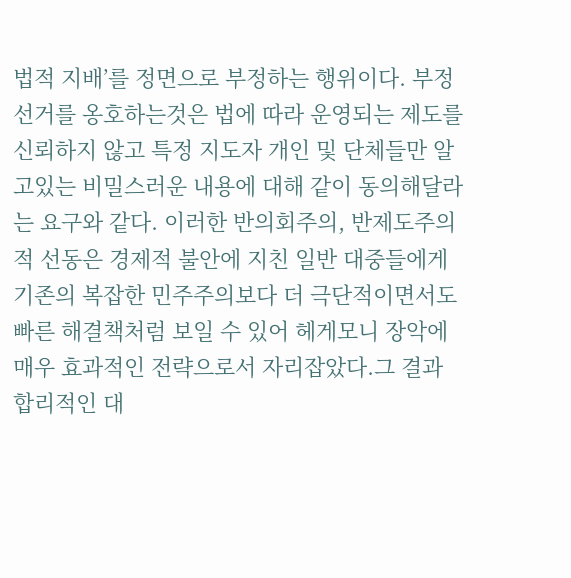법적 지배’를 정면으로 부정하는 행위이다. 부정선거를 옹호하는것은 법에 따라 운영되는 제도를 신뢰하지 않고 특정 지도자 개인 및 단체들만 알고있는 비밀스러운 내용에 대해 같이 동의해달라는 요구와 같다. 이러한 반의회주의, 반제도주의적 선동은 경제적 불안에 지친 일반 대중들에게 기존의 복잡한 민주주의보다 더 극단적이면서도 빠른 해결책처럼 보일 수 있어 헤게모니 장악에 매우 효과적인 전략으로서 자리잡았다.그 결과 합리적인 대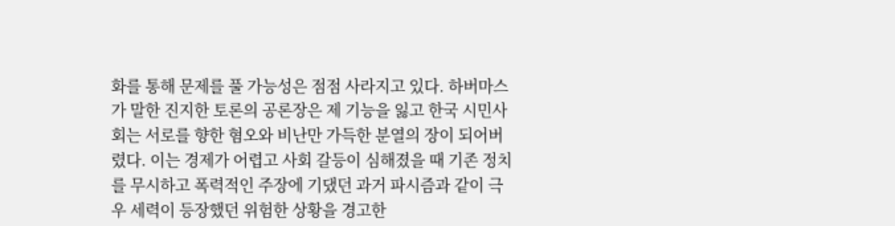화를 통해 문제를 풀 가능성은 점점 사라지고 있다. 하버마스가 말한 진지한 토론의 공론장은 제 기능을 잃고 한국 시민사회는 서로를 향한 혐오와 비난만 가득한 분열의 장이 되어버렸다. 이는 경제가 어렵고 사회 갈등이 심해졌을 때 기존 정치를 무시하고 폭력적인 주장에 기댔던 과거 파시즘과 같이 극우 세력이 등장했던 위험한 상황을 경고한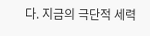다. 지금의 극단적 세력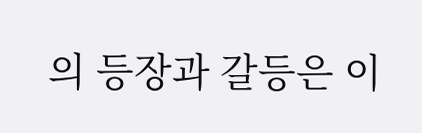의 등장과 갈등은 이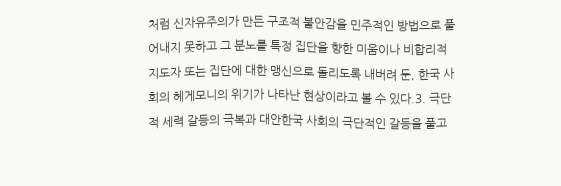처럼 신자유주의가 만든 구조적 불안감을 민주적인 방법으로 풀어내지 못하고 그 분노를 특정 집단을 향한 미움이나 비합리적 지도자 또는 집단에 대한 맹신으로 돌리도록 내버려 둔, 한국 사회의 헤게모니의 위기가 나타난 현상이라고 볼 수 있다.3. 극단적 세력 갈등의 극복과 대안한국 사회의 극단적인 갈등을 풀고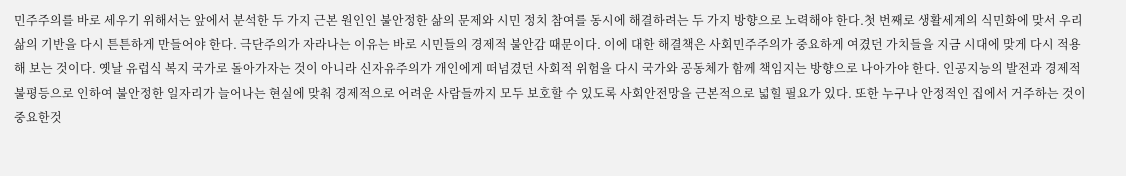민주주의를 바로 세우기 위해서는 앞에서 분석한 두 가지 근본 원인인 불안정한 삶의 문제와 시민 정치 참여를 동시에 해결하려는 두 가지 방향으로 노력해야 한다.첫 번째로 생활세계의 식민화에 맞서 우리 삶의 기반을 다시 튼튼하게 만들어야 한다. 극단주의가 자라나는 이유는 바로 시민들의 경제적 불안감 때문이다. 이에 대한 해결책은 사회민주주의가 중요하게 여겼던 가치들을 지금 시대에 맞게 다시 적용해 보는 것이다. 옛날 유럽식 복지 국가로 돌아가자는 것이 아니라 신자유주의가 개인에게 떠넘겼던 사회적 위험을 다시 국가와 공동체가 함께 책임지는 방향으로 나아가야 한다. 인공지능의 발전과 경제적 불평등으로 인하여 불안정한 일자리가 늘어나는 현실에 맞춰 경제적으로 어려운 사람들까지 모두 보호할 수 있도록 사회안전망을 근본적으로 넓힐 필요가 있다. 또한 누구나 안정적인 집에서 거주하는 것이 중요한것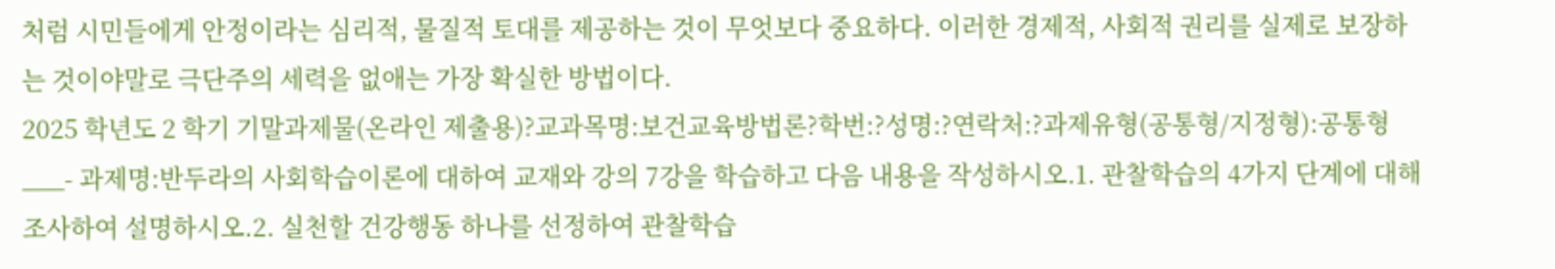처럼 시민들에게 안정이라는 심리적, 물질적 토대를 제공하는 것이 무엇보다 중요하다. 이러한 경제적, 사회적 권리를 실제로 보장하는 것이야말로 극단주의 세력을 없애는 가장 확실한 방법이다.
2025 학년도 2 학기 기말과제물(온라인 제출용)?교과목명:보건교육방법론?학번:?성명:?연락처:?과제유형(공통형/지정형):공통형___- 과제명:반두라의 사회학습이론에 대하여 교재와 강의 7강을 학습하고 다음 내용을 작성하시오.1. 관찰학습의 4가지 단계에 대해 조사하여 설명하시오.2. 실천할 건강행동 하나를 선정하여 관찰학습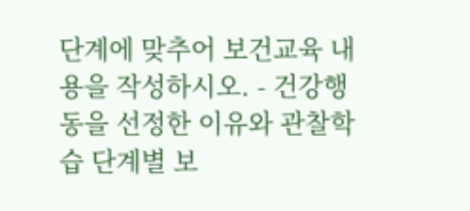단계에 맞추어 보건교육 내용을 작성하시오. - 건강행동을 선정한 이유와 관찰학습 단계별 보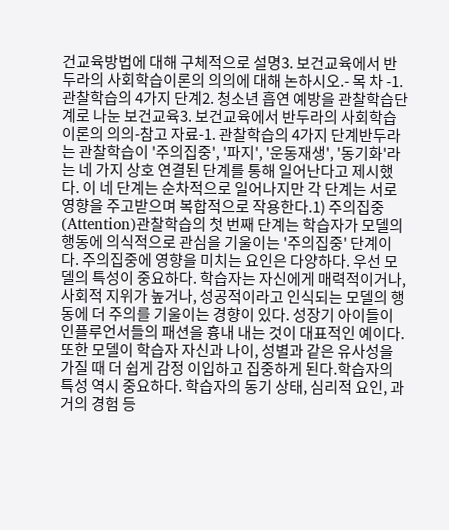건교육방법에 대해 구체적으로 설명3. 보건교육에서 반두라의 사회학습이론의 의의에 대해 논하시오.- 목 차 -1. 관찰학습의 4가지 단계2. 청소년 흡연 예방을 관찰학습단계로 나눈 보건교육3. 보건교육에서 반두라의 사회학습이론의 의의-참고 자료-1. 관찰학습의 4가지 단계반두라는 관찰학습이 '주의집중', '파지', '운동재생', '동기화'라는 네 가지 상호 연결된 단계를 통해 일어난다고 제시했다. 이 네 단계는 순차적으로 일어나지만 각 단계는 서로 영향을 주고받으며 복합적으로 작용한다.1) 주의집중 (Attention)관찰학습의 첫 번째 단계는 학습자가 모델의 행동에 의식적으로 관심을 기울이는 '주의집중' 단계이다. 주의집중에 영향을 미치는 요인은 다양하다. 우선 모델의 특성이 중요하다. 학습자는 자신에게 매력적이거나, 사회적 지위가 높거나, 성공적이라고 인식되는 모델의 행동에 더 주의를 기울이는 경향이 있다. 성장기 아이들이 인플루언서들의 패션을 흉내 내는 것이 대표적인 예이다. 또한 모델이 학습자 자신과 나이, 성별과 같은 유사성을 가질 때 더 쉽게 감정 이입하고 집중하게 된다.학습자의 특성 역시 중요하다. 학습자의 동기 상태, 심리적 요인, 과거의 경험 등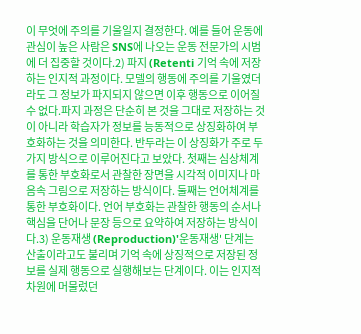이 무엇에 주의를 기울일지 결정한다. 예를 들어 운동에 관심이 높은 사람은 SNS에 나오는 운동 전문가의 시범에 더 집중할 것이다.2) 파지 (Retenti 기억 속에 저장하는 인지적 과정이다. 모델의 행동에 주의를 기울였더라도 그 정보가 파지되지 않으면 이후 행동으로 이어질 수 없다.파지 과정은 단순히 본 것을 그대로 저장하는 것이 아니라 학습자가 정보를 능동적으로 상징화하여 부호화하는 것을 의미한다. 반두라는 이 상징화가 주로 두 가지 방식으로 이루어진다고 보았다. 첫째는 심상체계를 통한 부호화로서 관찰한 장면을 시각적 이미지나 마음속 그림으로 저장하는 방식이다. 둘째는 언어체계를 통한 부호화이다. 언어 부호화는 관찰한 행동의 순서나 핵심을 단어나 문장 등으로 요약하여 저장하는 방식이다.3) 운동재생 (Reproduction)'운동재생' 단계는 산출이라고도 불리며 기억 속에 상징적으로 저장된 정보를 실제 행동으로 실행해보는 단계이다. 이는 인지적 차원에 머물렀던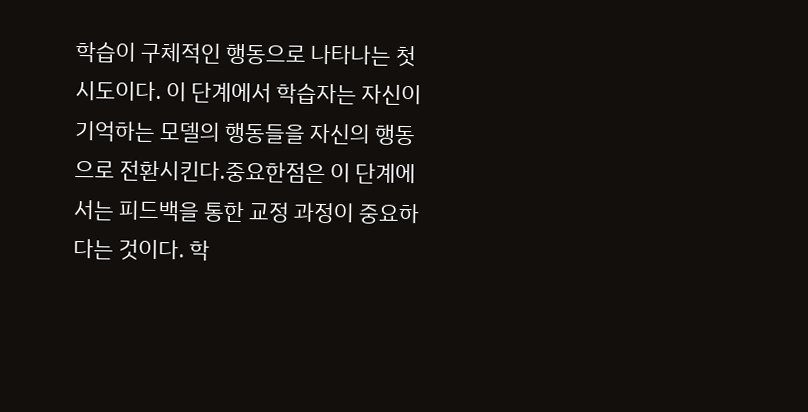학습이 구체적인 행동으로 나타나는 첫 시도이다. 이 단계에서 학습자는 자신이 기억하는 모델의 행동들을 자신의 행동으로 전환시킨다.중요한점은 이 단계에서는 피드백을 통한 교정 과정이 중요하다는 것이다. 학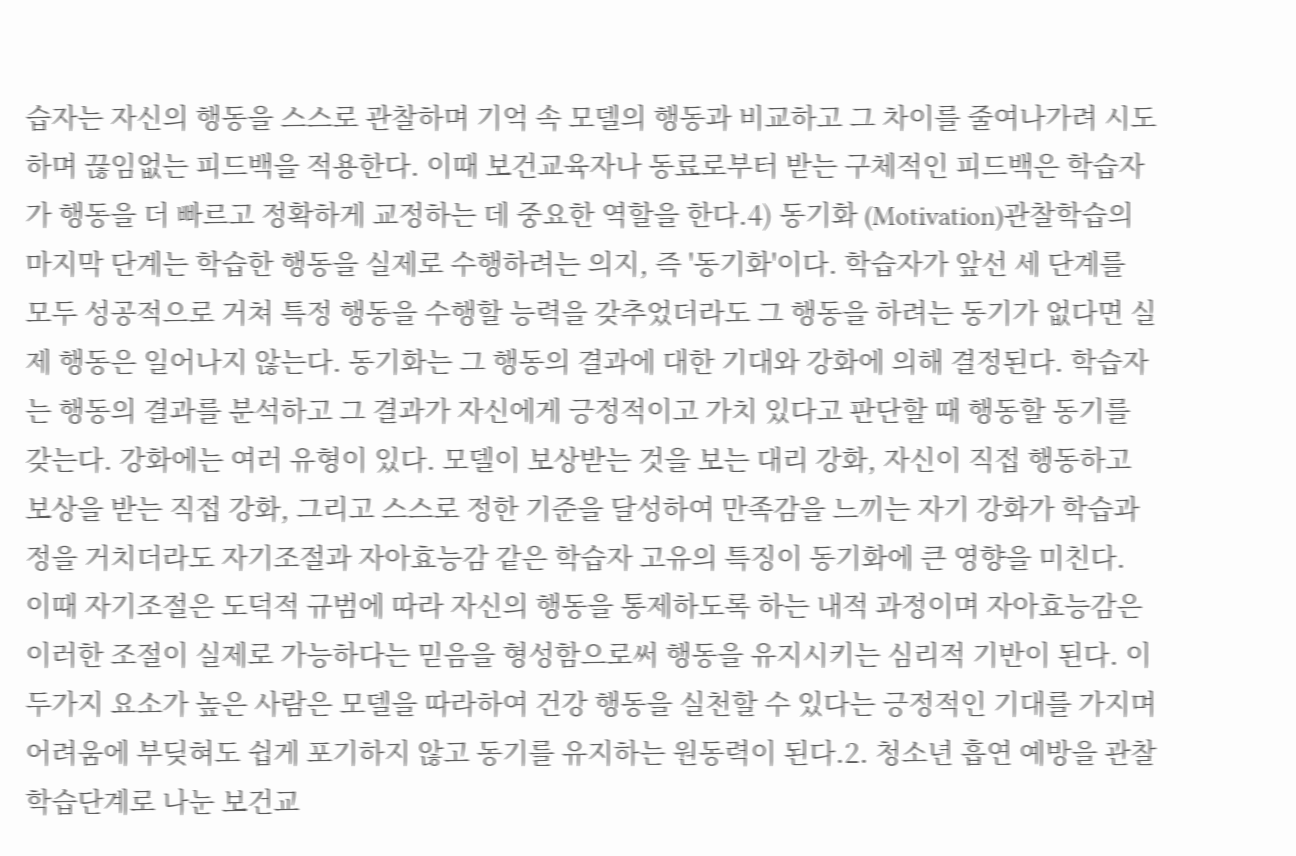습자는 자신의 행동을 스스로 관찰하며 기억 속 모델의 행동과 비교하고 그 차이를 줄여나가려 시도하며 끊임없는 피드백을 적용한다. 이때 보건교육자나 동료로부터 받는 구체적인 피드백은 학습자가 행동을 더 빠르고 정확하게 교정하는 데 중요한 역할을 한다.4) 동기화 (Motivation)관찰학습의 마지막 단계는 학습한 행동을 실제로 수행하려는 의지, 즉 '동기화'이다. 학습자가 앞선 세 단계를 모두 성공적으로 거쳐 특정 행동을 수행할 능력을 갖추었더라도 그 행동을 하려는 동기가 없다면 실제 행동은 일어나지 않는다. 동기화는 그 행동의 결과에 대한 기대와 강화에 의해 결정된다. 학습자는 행동의 결과를 분석하고 그 결과가 자신에게 긍정적이고 가치 있다고 판단할 때 행동할 동기를 갖는다. 강화에는 여러 유형이 있다. 모델이 보상받는 것을 보는 대리 강화, 자신이 직접 행동하고 보상을 받는 직접 강화, 그리고 스스로 정한 기준을 달성하여 만족감을 느끼는 자기 강화가 학습과정을 거치더라도 자기조절과 자아효능감 같은 학습자 고유의 특징이 동기화에 큰 영향을 미친다. 이때 자기조절은 도덕적 규범에 따라 자신의 행동을 통제하도록 하는 내적 과정이며 자아효능감은 이러한 조절이 실제로 가능하다는 믿음을 형성함으로써 행동을 유지시키는 심리적 기반이 된다. 이 두가지 요소가 높은 사람은 모델을 따라하여 건강 행동을 실천할 수 있다는 긍정적인 기대를 가지며 어려움에 부딪혀도 쉽게 포기하지 않고 동기를 유지하는 원동력이 된다.2. 청소년 흡연 예방을 관찰학습단계로 나눈 보건교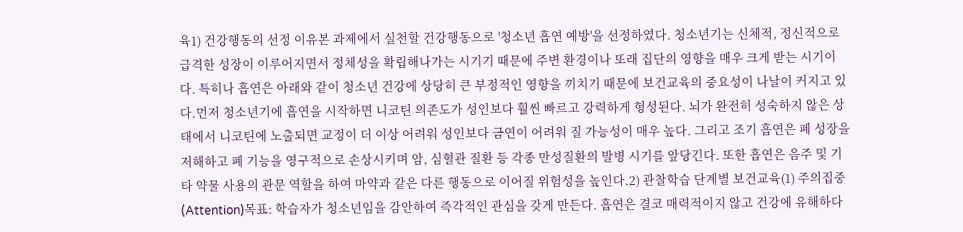육1) 건강행동의 선정 이유본 과제에서 실천할 건강행동으로 '청소년 흡연 예방'을 선정하였다. 청소년기는 신체적, 정신적으로 급격한 성장이 이루어지면서 정체성을 확립해나가는 시기기 때문에 주변 환경이나 또래 집단의 영향을 매우 크게 받는 시기이다. 특히나 흡연은 아래와 같이 청소년 건강에 상당히 큰 부정적인 영향을 끼치기 때문에 보건교육의 중요성이 나날이 커지고 있다.먼저 청소년기에 흡연을 시작하면 니코틴 의존도가 성인보다 훨씬 빠르고 강력하게 형성된다. 뇌가 완전히 성숙하지 않은 상태에서 니코틴에 노출되면 교정이 더 이상 어려워 성인보다 금연이 어려워 질 가능성이 매우 높다. 그리고 조기 흡연은 폐 성장을 저해하고 폐 기능을 영구적으로 손상시키며 암, 심혈관 질환 등 각종 만성질환의 발병 시기를 앞당긴다. 또한 흡연은 음주 및 기타 약물 사용의 관문 역할을 하여 마약과 같은 다른 행동으로 이어질 위험성을 높인다.2) 관찰학습 단계별 보건교육(1) 주의집중 (Attention)목표: 학습자가 청소년임을 감안하여 즉각적인 관심을 갖게 만든다. 흡연은 결코 매력적이지 않고 건강에 유해하다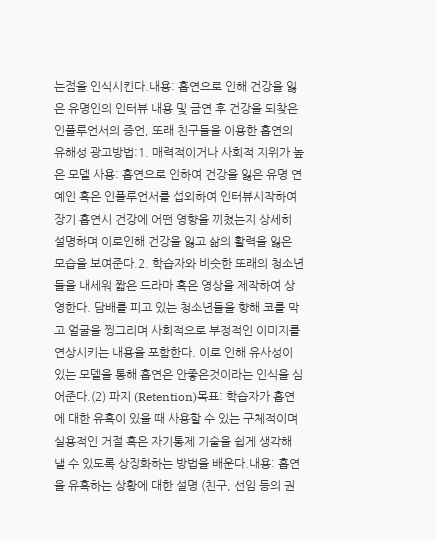는점을 인식시킨다.내용: 흡연으로 인해 건강을 잃은 유명인의 인터뷰 내용 및 금연 후 건강을 되찾은 인플루언서의 증언, 또래 친구들을 이용한 흡연의 유해성 광고방법:1. 매력적이거나 사회적 지위가 높은 모델 사용: 흡연으로 인하여 건강을 잃은 유명 연예인 혹은 인플루언서를 섭외하여 인터뷰시작하여 장기 흡연시 건강에 어떤 영향을 끼쳤는지 상세히 설명하며 이로인해 건강을 잃고 삶의 활력을 잃은 모습을 보여준다.2. 학습자와 비슷한 또래의 청소년들을 내세워 짧은 드라마 혹은 영상을 제작하여 상영한다. 담배를 피고 있는 청소년들을 향해 코를 막고 얼굴을 찡그리며 사회적으로 부정적인 이미지를 연상시키는 내용을 포함한다. 이로 인해 유사성이 있는 모델을 통해 흡연은 안좋은것이라는 인식을 심어준다.(2) 파지 (Retention)목표: 학습자가 흡연에 대한 유혹이 있을 때 사용할 수 있는 구체적이며 실용적인 거절 혹은 자기통제 기술을 쉽게 생각해 낼 수 있도록 상징화하는 방법을 배운다.내용: 흡연을 유혹하는 상황에 대한 설명 (친구, 선임 등의 권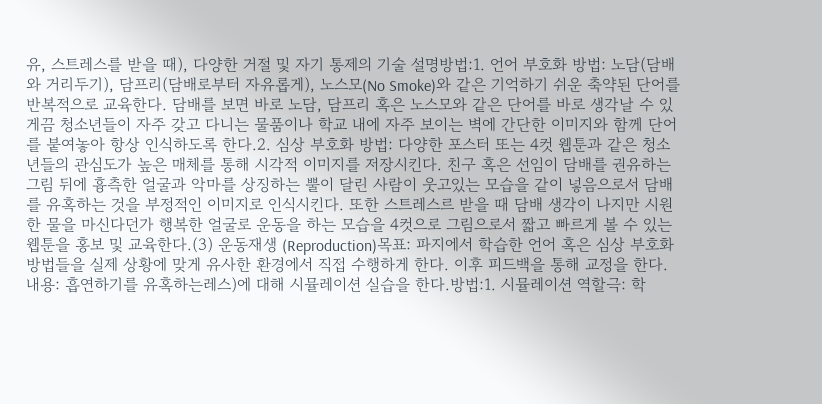유, 스트레스를 받을 때), 다양한 거절 및 자기 통제의 기술 설명방법:1. 언어 부호화 방법: 노담(담배와 거리두기), 담프리(담배로부터 자유롭게), 노스모(No Smoke)와 같은 기억하기 쉬운 축약된 단어를 반복적으로 교육한다. 담배를 보면 바로 노담, 담프리 혹은 노스모와 같은 단어를 바로 생각날 수 있게끔 청소년들이 자주 갖고 다니는 물품이나 학교 내에 자주 보이는 벽에 간단한 이미지와 함께 단어를 붙여놓아 항상 인식하도록 한다.2. 심상 부호화 방법: 다양한 포스터 또는 4컷 웹툰과 같은 청소년들의 관심도가 높은 매체를 통해 시각적 이미지를 저장시킨다. 친구 혹은 선임이 담배를 권유하는 그림 뒤에 흉측한 얼굴과 악마를 상징하는 뿔이 달린 사람이 웃고있는 모습을 같이 넣음으로서 담배를 유혹하는 것을 부정적인 이미지로 인식시킨다. 또한 스트레스르 받을 때 담배 생각이 나지만 시원한 물을 마신다던가 행복한 얼굴로 운동을 하는 모습을 4컷으로 그림으로서 짧고 빠르게 볼 수 있는 웹툰을 홍보 및 교육한다.(3) 운동재생 (Reproduction)목표: 파지에서 학습한 언어 혹은 심상 부호화 방법들을 실제 상황에 맞게 유사한 환경에서 직접 수행하게 한다. 이후 피드백을 통해 교정을 한다.내용: 흡연하기를 유혹하는레스)에 대해 시뮬레이션 실습을 한다.방법:1. 시뮬레이션 역할극: 학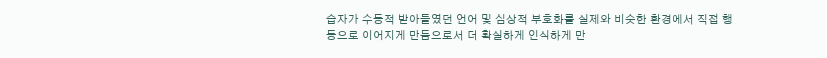습자가 수동적 받아들였던 언어 및 심상적 부호화를 실제와 비슷한 환경에서 직접 행동으로 이어지게 만듬으로서 더 확실하게 인식하게 만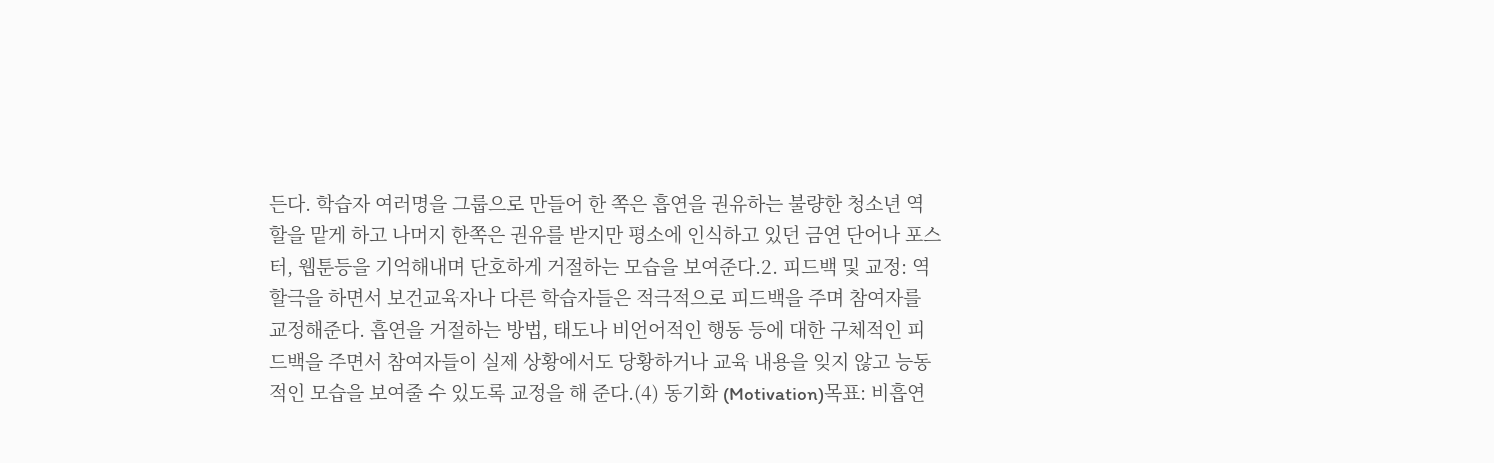든다. 학습자 여러명을 그룹으로 만들어 한 쪽은 흡연을 권유하는 불량한 청소년 역할을 맡게 하고 나머지 한쪽은 권유를 받지만 평소에 인식하고 있던 금연 단어나 포스터, 웹툰등을 기억해내며 단호하게 거절하는 모습을 보여준다.2. 피드백 및 교정: 역할극을 하면서 보건교육자나 다른 학습자들은 적극적으로 피드백을 주며 참여자를 교정해준다. 흡연을 거절하는 방법, 태도나 비언어적인 행동 등에 대한 구체적인 피드백을 주면서 참여자들이 실제 상황에서도 당황하거나 교육 내용을 잊지 않고 능동적인 모습을 보여줄 수 있도록 교정을 해 준다.(4) 동기화 (Motivation)목표: 비흡연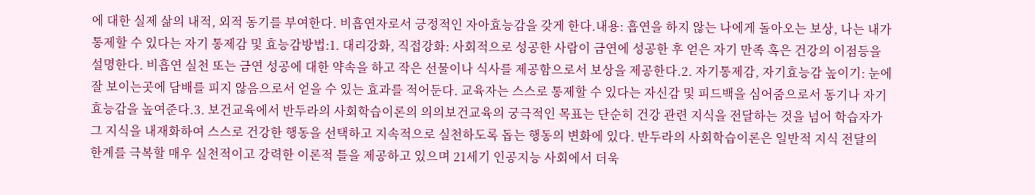에 대한 실제 삶의 내적, 외적 동기를 부여한다. 비흡연자로서 긍정적인 자아효능감을 갖게 한다.내용: 흡연을 하지 않는 나에게 돌아오는 보상, 나는 내가 통제할 수 있다는 자기 통제감 및 효능감방법:1. 대리강화, 직접강화: 사회적으로 성공한 사람이 금연에 성공한 후 얻은 자기 만족 혹은 건강의 이점등을 설명한다. 비흡연 실천 또는 금연 성공에 대한 약속을 하고 작은 선물이나 식사를 제공함으로서 보상을 제공한다.2. 자기통제감, 자기효능감 높이기: 눈에 잘 보이는곳에 담배를 피지 않음으로서 얻을 수 있는 효과를 적어둔다. 교육자는 스스로 통제할 수 있다는 자신감 및 피드백을 심어줌으로서 동기나 자기효능감을 높여준다.3. 보건교육에서 반두라의 사회학습이론의 의의보건교육의 궁극적인 목표는 단순히 건강 관련 지식을 전달하는 것을 넘어 학습자가 그 지식을 내재화하여 스스로 건강한 행동을 선택하고 지속적으로 실천하도록 돕는 행동의 변화에 있다. 반두라의 사회학습이론은 일반적 지식 전달의 한계를 극복할 매우 실천적이고 강력한 이론적 틀을 제공하고 있으며 21세기 인공지능 사회에서 더욱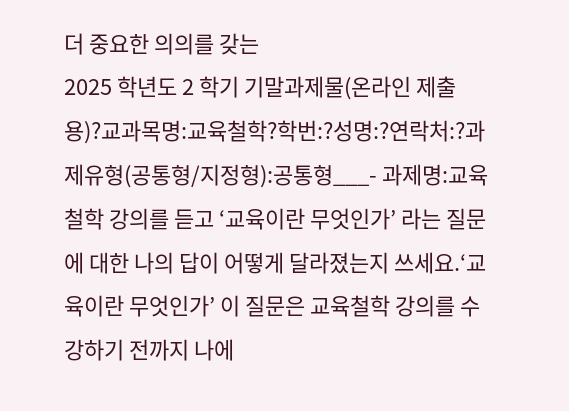더 중요한 의의를 갖는
2025 학년도 2 학기 기말과제물(온라인 제출용)?교과목명:교육철학?학번:?성명:?연락처:?과제유형(공통형/지정형):공통형___- 과제명:교육철학 강의를 듣고 ‘교육이란 무엇인가’ 라는 질문에 대한 나의 답이 어떻게 달라졌는지 쓰세요.‘교육이란 무엇인가’ 이 질문은 교육철학 강의를 수강하기 전까지 나에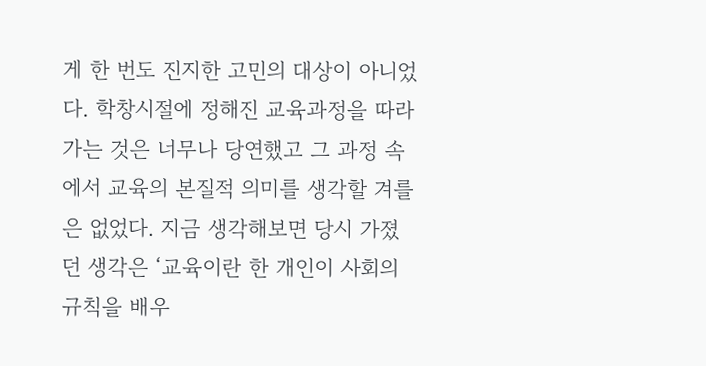게 한 번도 진지한 고민의 대상이 아니었다. 학창시절에 정해진 교육과정을 따라가는 것은 너무나 당연했고 그 과정 속에서 교육의 본질적 의미를 생각할 겨를은 없었다. 지금 생각해보면 당시 가졌던 생각은 ‘교육이란 한 개인이 사회의 규칙을 배우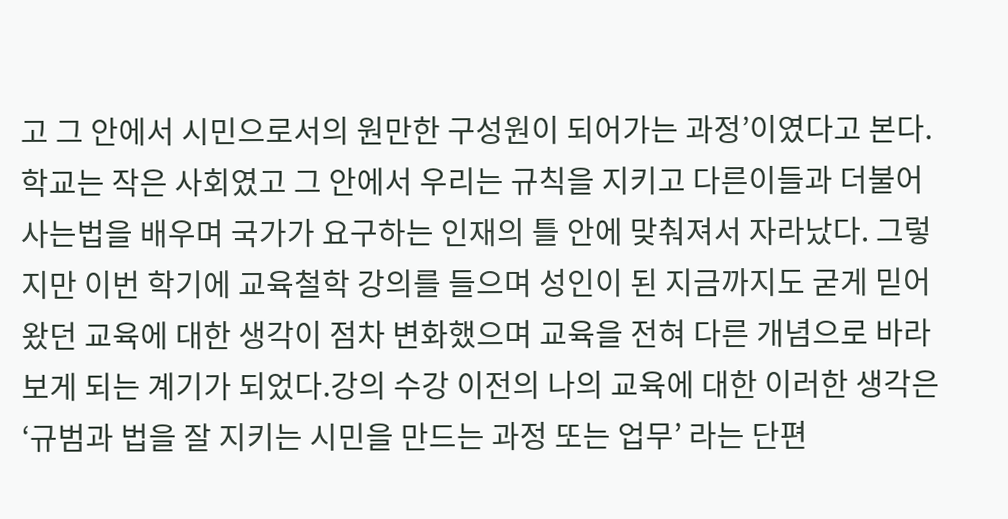고 그 안에서 시민으로서의 원만한 구성원이 되어가는 과정’이였다고 본다. 학교는 작은 사회였고 그 안에서 우리는 규칙을 지키고 다른이들과 더불어 사는법을 배우며 국가가 요구하는 인재의 틀 안에 맞춰져서 자라났다. 그렇지만 이번 학기에 교육철학 강의를 들으며 성인이 된 지금까지도 굳게 믿어왔던 교육에 대한 생각이 점차 변화했으며 교육을 전혀 다른 개념으로 바라보게 되는 계기가 되었다.강의 수강 이전의 나의 교육에 대한 이러한 생각은 ‘규범과 법을 잘 지키는 시민을 만드는 과정 또는 업무’ 라는 단편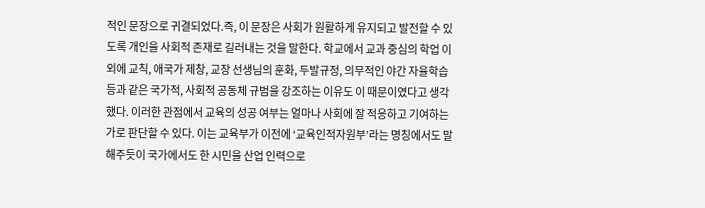적인 문장으로 귀결되었다.즉, 이 문장은 사회가 원활하게 유지되고 발전할 수 있도록 개인을 사회적 존재로 길러내는 것을 말한다. 학교에서 교과 중심의 학업 이외에 교칙, 애국가 제창, 교장 선생님의 훈화, 두발규정, 의무적인 야간 자율학습 등과 같은 국가적, 사회적 공동체 규범을 강조하는 이유도 이 때문이였다고 생각했다. 이러한 관점에서 교육의 성공 여부는 얼마나 사회에 잘 적응하고 기여하는가로 판단할 수 있다. 이는 교육부가 이전에 ‘교육인적자원부’라는 명칭에서도 말해주듯이 국가에서도 한 시민을 산업 인력으로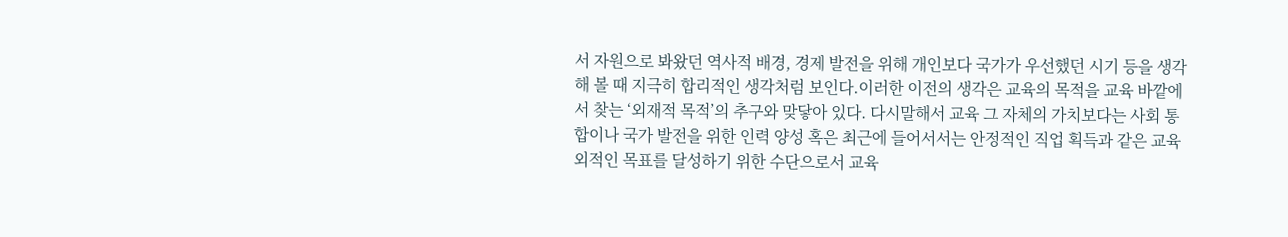서 자원으로 봐왔던 역사적 배경, 경제 발전을 위해 개인보다 국가가 우선했던 시기 등을 생각해 볼 때 지극히 합리적인 생각처럼 보인다.이러한 이전의 생각은 교육의 목적을 교육 바깥에서 찾는 ‘외재적 목적’의 추구와 맞닿아 있다. 다시말해서 교육 그 자체의 가치보다는 사회 통합이나 국가 발전을 위한 인력 양성 혹은 최근에 들어서서는 안정적인 직업 획득과 같은 교육 외적인 목표를 달성하기 위한 수단으로서 교육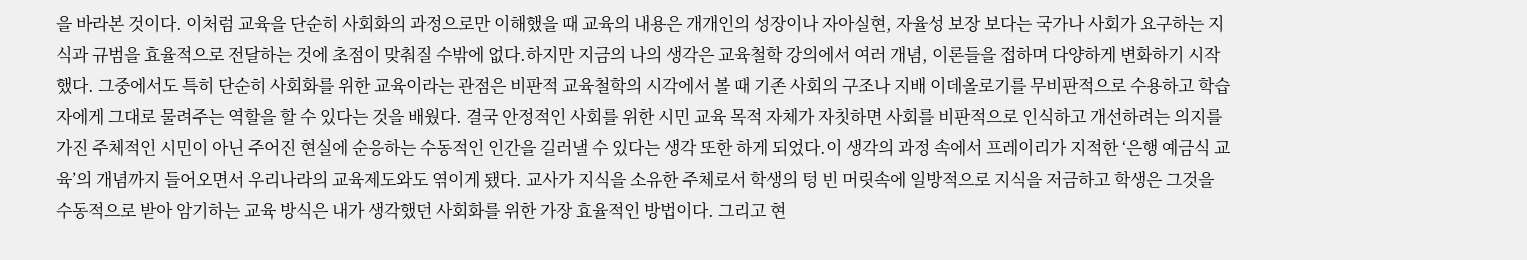을 바라본 것이다. 이처럼 교육을 단순히 사회화의 과정으로만 이해했을 때 교육의 내용은 개개인의 성장이나 자아실현, 자율성 보장 보다는 국가나 사회가 요구하는 지식과 규범을 효율적으로 전달하는 것에 초점이 맞춰질 수밖에 없다.하지만 지금의 나의 생각은 교육철학 강의에서 여러 개념, 이론들을 접하며 다양하게 변화하기 시작했다. 그중에서도 특히 단순히 사회화를 위한 교육이라는 관점은 비판적 교육철학의 시각에서 볼 때 기존 사회의 구조나 지배 이데올로기를 무비판적으로 수용하고 학습자에게 그대로 물려주는 역할을 할 수 있다는 것을 배웠다. 결국 안정적인 사회를 위한 시민 교육 목적 자체가 자칫하면 사회를 비판적으로 인식하고 개선하려는 의지를 가진 주체적인 시민이 아닌 주어진 현실에 순응하는 수동적인 인간을 길러낼 수 있다는 생각 또한 하게 되었다.이 생각의 과정 속에서 프레이리가 지적한 ‘은행 예금식 교육’의 개념까지 들어오면서 우리나라의 교육제도와도 엮이게 됐다. 교사가 지식을 소유한 주체로서 학생의 텅 빈 머릿속에 일방적으로 지식을 저금하고 학생은 그것을 수동적으로 받아 암기하는 교육 방식은 내가 생각했던 사회화를 위한 가장 효율적인 방법이다. 그리고 현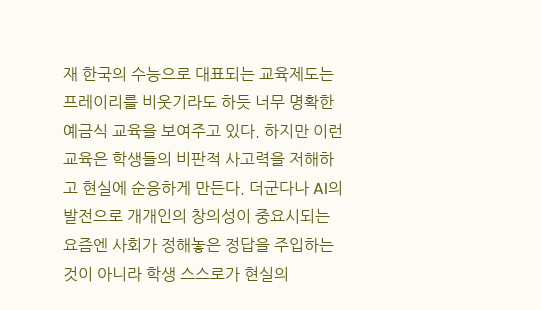재 한국의 수능으로 대표되는 교육제도는 프레이리를 비웃기라도 하듯 너무 명확한 예금식 교육을 보여주고 있다. 하지만 이런 교육은 학생들의 비판적 사고력을 저해하고 현실에 순응하게 만든다. 더군다나 AI의 발전으로 개개인의 창의성이 중요시되는 요즘엔 사회가 정해놓은 정답을 주입하는 것이 아니라 학생 스스로가 현실의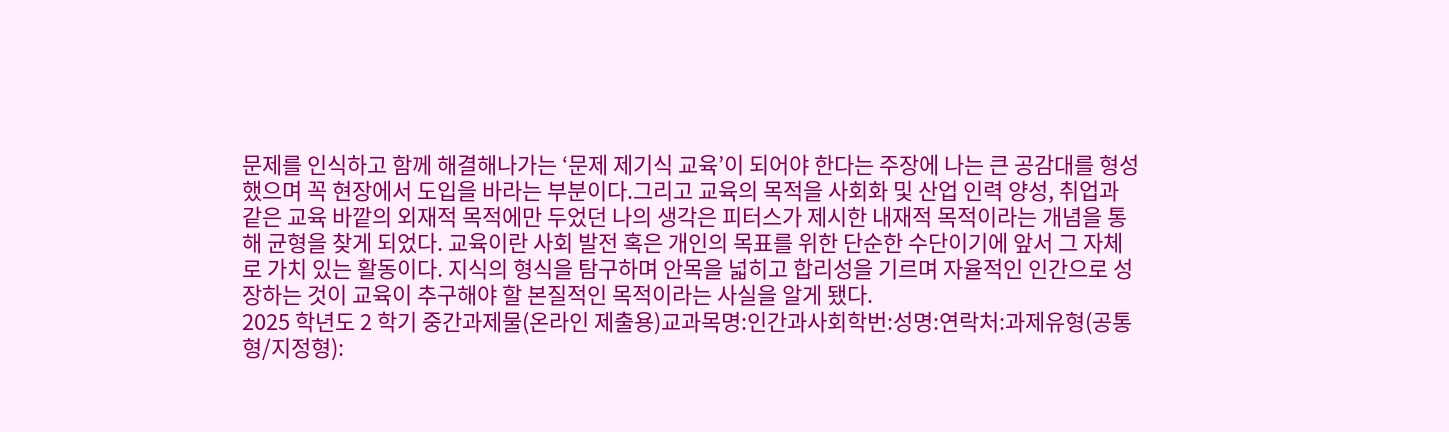문제를 인식하고 함께 해결해나가는 ‘문제 제기식 교육’이 되어야 한다는 주장에 나는 큰 공감대를 형성했으며 꼭 현장에서 도입을 바라는 부분이다.그리고 교육의 목적을 사회화 및 산업 인력 양성, 취업과 같은 교육 바깥의 외재적 목적에만 두었던 나의 생각은 피터스가 제시한 내재적 목적이라는 개념을 통해 균형을 찾게 되었다. 교육이란 사회 발전 혹은 개인의 목표를 위한 단순한 수단이기에 앞서 그 자체로 가치 있는 활동이다. 지식의 형식을 탐구하며 안목을 넓히고 합리성을 기르며 자율적인 인간으로 성장하는 것이 교육이 추구해야 할 본질적인 목적이라는 사실을 알게 됐다.
2025 학년도 2 학기 중간과제물(온라인 제출용)교과목명:인간과사회학번:성명:연락처:과제유형(공통형/지정형):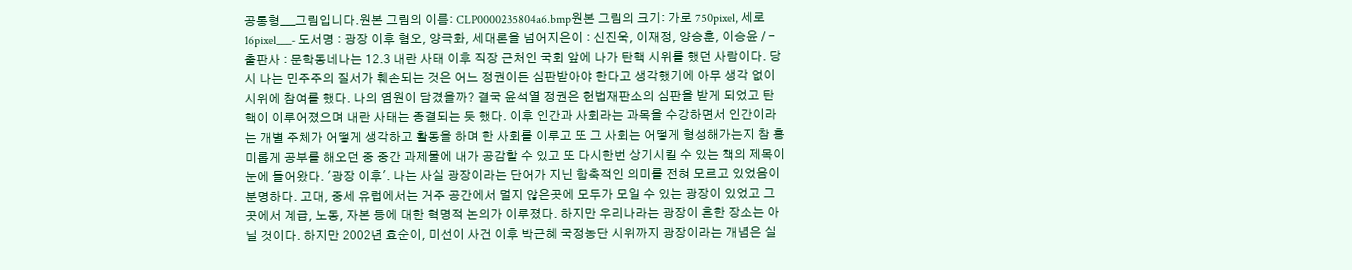공통형___그림입니다.원본 그림의 이름: CLP0000235804a6.bmp원본 그림의 크기: 가로 750pixel, 세로 16pixel___- 도서명 : 광장 이후 혐오, 양극화, 세대론을 넘어지은이 : 신진욱, 이재정, 양승훈, 이승윤 / - 출판사 : 문학동네나는 12.3 내란 사태 이후 직장 근처인 국회 앞에 나가 탄핵 시위를 했던 사람이다. 당시 나는 민주주의 질서가 훼손되는 것은 어느 정권이든 심판받아야 한다고 생각했기에 아무 생각 없이 시위에 참여를 했다. 나의 염원이 담겼을까? 결국 윤석열 정권은 헌법재판소의 심판을 받게 되었고 탄핵이 이루어졌으며 내란 사태는 종결되는 듯 했다. 이후 인간과 사회라는 과목을 수강하면서 인간이라는 개별 주체가 어떻게 생각하고 활동을 하며 한 사회를 이루고 또 그 사회는 어떻게 형성해가는지 참 흥미롭게 공부를 해오던 중 중간 과제물에 내가 공감할 수 있고 또 다시한번 상기시킬 수 있는 책의 제목이 눈에 들어왔다. '광장 이후'. 나는 사실 광장이라는 단어가 지닌 함축적인 의미를 전혀 모르고 있었음이 분명하다. 고대, 중세 유럽에서는 거주 공간에서 멀지 않은곳에 모두가 모일 수 있는 광장이 있었고 그 곳에서 계급, 노동, 자본 등에 대한 혁명적 논의가 이루졌다. 하지만 우리나라는 광장이 흔한 장소는 아닐 것이다. 하지만 2002년 효순이, 미선이 사건 이후 박근혜 국정농단 시위까지 광장이라는 개념은 실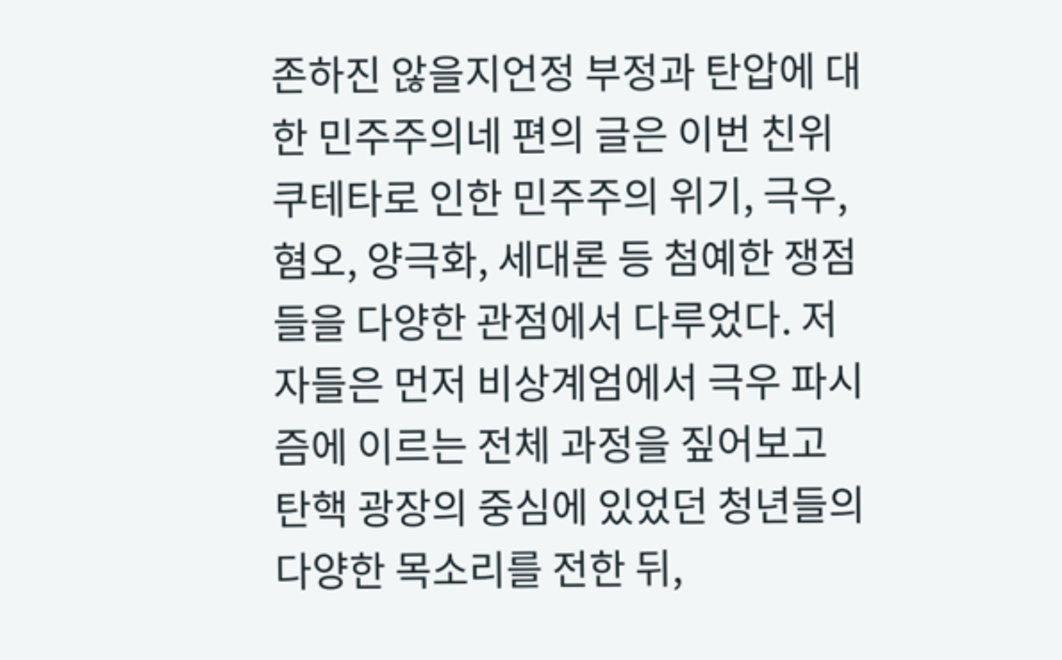존하진 않을지언정 부정과 탄압에 대한 민주주의네 편의 글은 이번 친위쿠테타로 인한 민주주의 위기, 극우, 혐오, 양극화, 세대론 등 첨예한 쟁점들을 다양한 관점에서 다루었다. 저자들은 먼저 비상계엄에서 극우 파시즘에 이르는 전체 과정을 짚어보고 탄핵 광장의 중심에 있었던 청년들의 다양한 목소리를 전한 뒤,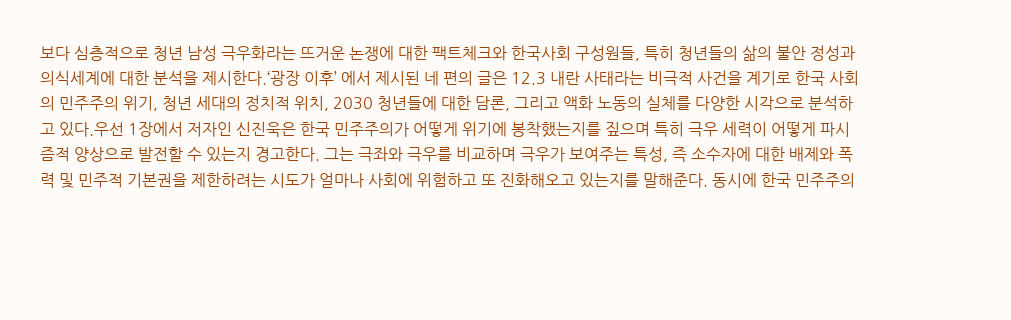보다 심층적으로 청년 남성 극우화라는 뜨거운 논쟁에 대한 팩트체크와 한국사회 구성원들, 특히 청년들의 삶의 불안 정성과 의식세계에 대한 분석을 제시한다.‘광장 이후’ 에서 제시된 네 편의 글은 12.3 내란 사태라는 비극적 사건을 계기로 한국 사회의 민주주의 위기, 청년 세대의 정치적 위치, 2030 청년들에 대한 담론, 그리고 액화 노동의 실체를 다양한 시각으로 분석하고 있다.우선 1장에서 저자인 신진욱은 한국 민주주의가 어떻게 위기에 봉착했는지를 짚으며 특히 극우 세력이 어떻게 파시즘적 양상으로 발전할 수 있는지 경고한다. 그는 극좌와 극우를 비교하며 극우가 보여주는 특성, 즉 소수자에 대한 배제와 폭력 및 민주적 기본권을 제한하려는 시도가 얼마나 사회에 위험하고 또 진화해오고 있는지를 말해준다. 동시에 한국 민주주의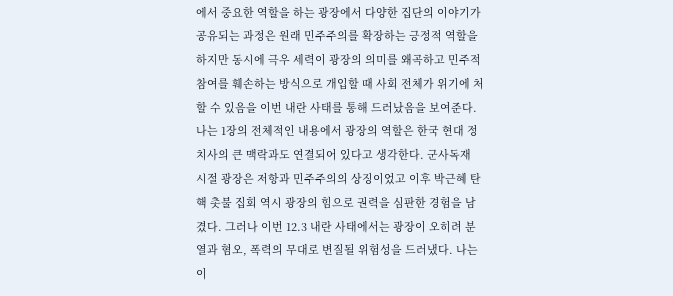에서 중요한 역할을 하는 광장에서 다양한 집단의 이야기가 공유되는 과정은 원래 민주주의를 확장하는 긍정적 역할을 하지만 동시에 극우 세력이 광장의 의미를 왜곡하고 민주적 참여를 훼손하는 방식으로 개입할 때 사회 전체가 위기에 처할 수 있음을 이번 내란 사태를 통해 드러났음을 보여준다.나는 1장의 전체적인 내용에서 광장의 역할은 한국 현대 정치사의 큰 맥락과도 연결되어 있다고 생각한다. 군사독재 시절 광장은 저항과 민주주의의 상징이었고 이후 박근혜 탄핵 촛불 집회 역시 광장의 힘으로 권력을 심판한 경험을 남겼다. 그러나 이번 12.3 내란 사태에서는 광장이 오히려 분열과 혐오, 폭력의 무대로 변질될 위험성을 드러냈다. 나는 이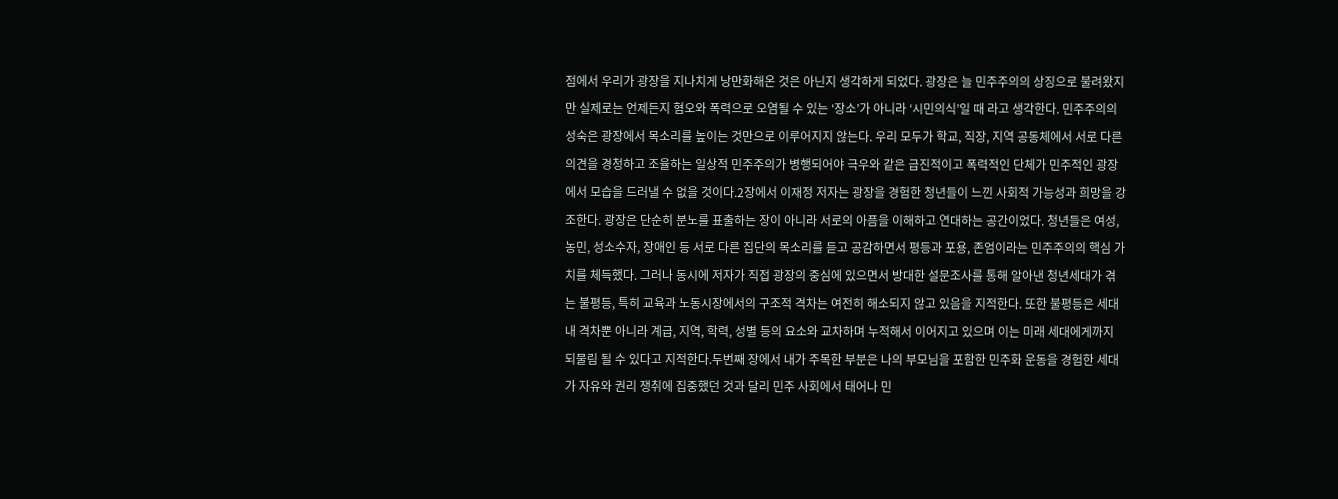점에서 우리가 광장을 지나치게 낭만화해온 것은 아닌지 생각하게 되었다. 광장은 늘 민주주의의 상징으로 불려왔지만 실제로는 언제든지 혐오와 폭력으로 오염될 수 있는 ‘장소’가 아니라 ‘시민의식’일 때 라고 생각한다. 민주주의의 성숙은 광장에서 목소리를 높이는 것만으로 이루어지지 않는다. 우리 모두가 학교, 직장, 지역 공동체에서 서로 다른 의견을 경청하고 조율하는 일상적 민주주의가 병행되어야 극우와 같은 급진적이고 폭력적인 단체가 민주적인 광장에서 모습을 드러낼 수 없을 것이다.2장에서 이재정 저자는 광장을 경험한 청년들이 느낀 사회적 가능성과 희망을 강조한다. 광장은 단순히 분노를 표출하는 장이 아니라 서로의 아픔을 이해하고 연대하는 공간이었다. 청년들은 여성, 농민, 성소수자, 장애인 등 서로 다른 집단의 목소리를 듣고 공감하면서 평등과 포용, 존엄이라는 민주주의의 핵심 가치를 체득했다. 그러나 동시에 저자가 직접 광장의 중심에 있으면서 방대한 설문조사를 통해 알아낸 청년세대가 겪는 불평등, 특히 교육과 노동시장에서의 구조적 격차는 여전히 해소되지 않고 있음을 지적한다. 또한 불평등은 세대 내 격차뿐 아니라 계급, 지역, 학력, 성별 등의 요소와 교차하며 누적해서 이어지고 있으며 이는 미래 세대에게까지 되물림 될 수 있다고 지적한다.두번째 장에서 내가 주목한 부분은 나의 부모님을 포함한 민주화 운동을 경험한 세대가 자유와 권리 쟁취에 집중했던 것과 달리 민주 사회에서 태어나 민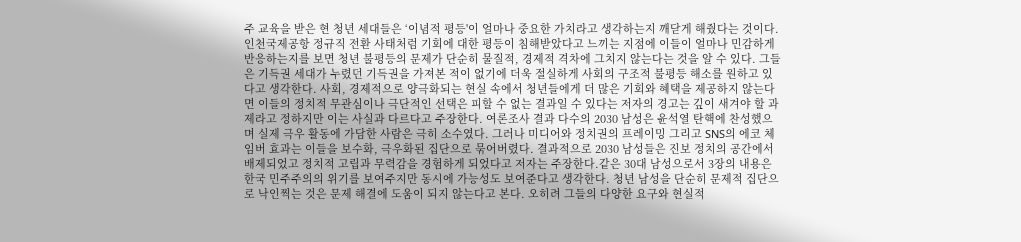주 교육을 받은 현 청년 세대들은 ‘이념적 평등'이 얼마나 중요한 가치라고 생각하는지 깨닫게 해줬다는 것이다. 인천국제공항 정규직 전환 사태처럼 기회에 대한 평등이 침해받았다고 느끼는 지점에 이들이 얼마나 민감하게 반응하는지를 보면 청년 불평등의 문제가 단순히 물질적, 경제적 격차에 그치지 않는다는 것을 알 수 있다. 그들은 기득권 세대가 누렸던 기득권을 가져본 적이 없기에 더욱 절실하게 사회의 구조적 불평등 해소를 원하고 있다고 생각한다. 사회, 경제적으로 양극화되는 현실 속에서 청년들에게 더 많은 기회와 혜택을 제공하지 않는다면 이들의 정치적 무관심이나 극단적인 선택은 피할 수 없는 결과일 수 있다는 저자의 경고는 깊이 새겨야 할 과제라고 정하지만 이는 사실과 다르다고 주장한다. 여론조사 결과 다수의 2030 남성은 윤석열 탄핵에 찬성했으며 실제 극우 활동에 가담한 사람은 극히 소수였다. 그러나 미디어와 정치권의 프레이밍 그리고 SNS의 에코 체임버 효과는 이들을 보수화, 극우화된 집단으로 묶어버렸다. 결과적으로 2030 남성들은 진보 정치의 공간에서 배제되었고 정치적 고립과 무력감을 경험하게 되었다고 저자는 주장한다.같은 30대 남성으로서 3장의 내용은 한국 민주주의의 위기를 보여주지만 동시에 가능성도 보여준다고 생각한다. 청년 남성을 단순히 문제적 집단으로 낙인찍는 것은 문제 해결에 도움이 되지 않는다고 본다. 오히려 그들의 다양한 요구와 현실적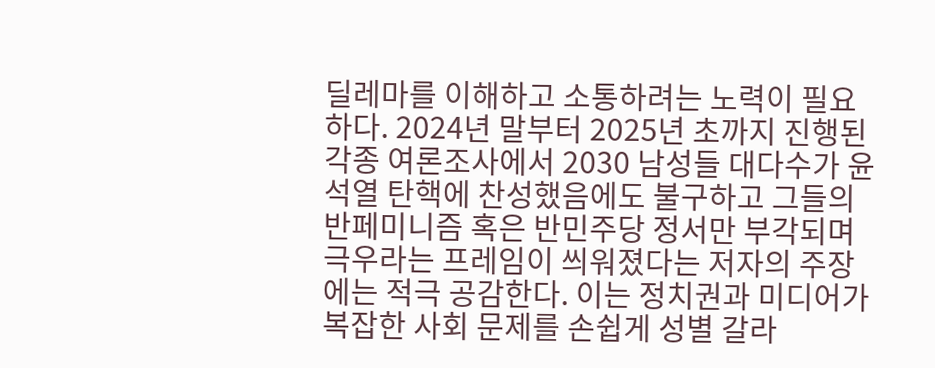딜레마를 이해하고 소통하려는 노력이 필요하다. 2024년 말부터 2025년 초까지 진행된 각종 여론조사에서 2030 남성들 대다수가 윤석열 탄핵에 찬성했음에도 불구하고 그들의 반페미니즘 혹은 반민주당 정서만 부각되며 극우라는 프레임이 씌워졌다는 저자의 주장에는 적극 공감한다. 이는 정치권과 미디어가 복잡한 사회 문제를 손쉽게 성별 갈라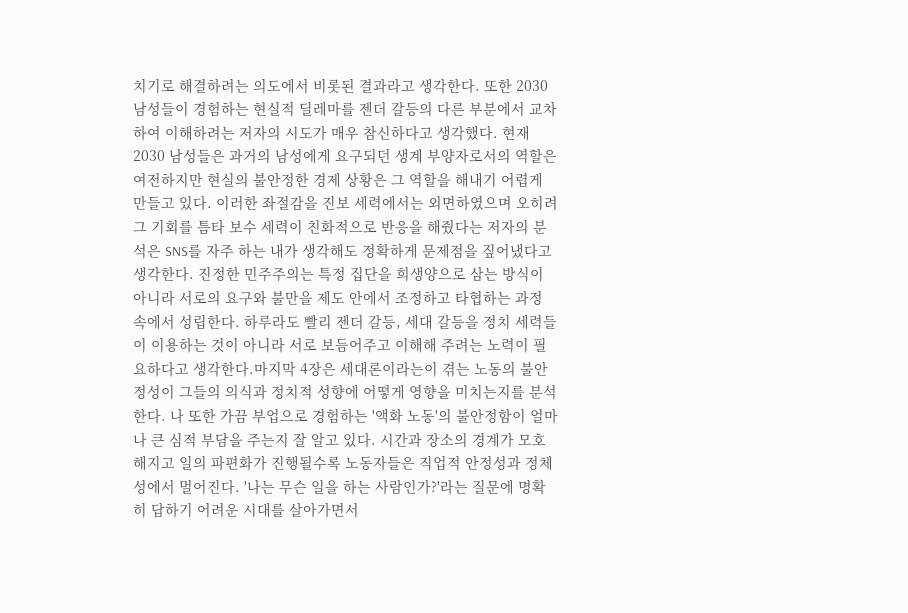치기로 해결하려는 의도에서 비롯된 결과라고 생각한다. 또한 2030 남성들이 경험하는 현실적 딜레마를 젠더 갈등의 다른 부분에서 교차하여 이해하려는 저자의 시도가 매우 참신하다고 생각했다. 현재 2030 남성들은 과거의 남성에게 요구되던 생계 부양자로서의 역할은 여전하지만 현실의 불안정한 경제 상황은 그 역할을 해내기 어렵게 만들고 있다. 이러한 좌절감을 진보 세력에서는 외면하였으며 오히려 그 기회를 틈타 보수 세력이 친화적으로 반응을 해줬다는 저자의 분석은 SNS를 자주 하는 내가 생각해도 정확하게 문제점을 짚어냈다고 생각한다. 진정한 민주주의는 특정 집단을 희생양으로 삼는 방식이 아니라 서로의 요구와 불만을 제도 안에서 조정하고 타협하는 과정 속에서 성립한다. 하루라도 빨리 젠더 갈등, 세대 갈등을 정치 세력들이 이용하는 것이 아니라 서로 보듬어주고 이해해 주려는 노력이 필요하다고 생각한다.마지막 4장은 세대론이라는이 겪는 노동의 불안정성이 그들의 의식과 정치적 성향에 어떻게 영향을 미치는지를 분석한다. 나 또한 가끔 부업으로 경험하는 '액화 노동'의 불안정함이 얼마나 큰 심적 부담을 주는지 잘 알고 있다. 시간과 장소의 경계가 모호해지고 일의 파편화가 진행될수록 노동자들은 직업적 안정성과 정체성에서 멀어진다. '나는 무슨 일을 하는 사람인가?'라는 질문에 명확히 답하기 어려운 시대를 살아가면서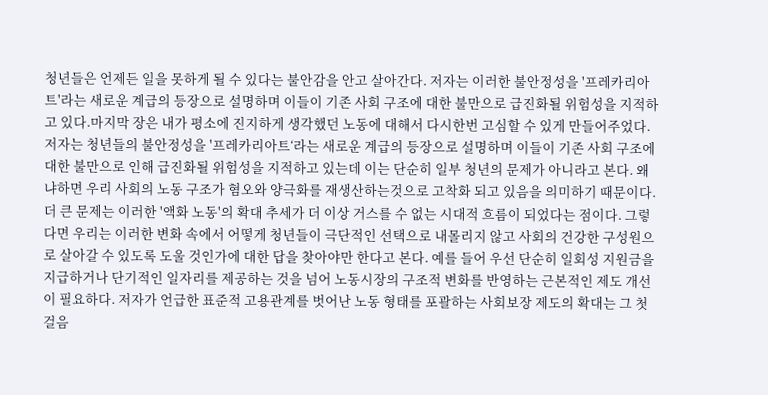청년들은 언제든 일을 못하게 될 수 있다는 불안감을 안고 살아간다. 저자는 이러한 불안정성을 '프레카리아트'라는 새로운 계급의 등장으로 설명하며 이들이 기존 사회 구조에 대한 불만으로 급진화될 위험성을 지적하고 있다.마지막 장은 내가 평소에 진지하게 생각했던 노동에 대해서 다시한번 고심할 수 있게 만들어주었다. 저자는 청년들의 불안정성을 '프레카리아트‘라는 새로운 계급의 등장으로 설명하며 이들이 기존 사회 구조에 대한 불만으로 인해 급진화될 위험성을 지적하고 있는데 이는 단순히 일부 청년의 문제가 아니라고 본다. 왜냐하면 우리 사회의 노동 구조가 혐오와 양극화를 재생산하는것으로 고착화 되고 있음을 의미하기 때문이다. 더 큰 문제는 이러한 '액화 노동'의 확대 추세가 더 이상 거스를 수 없는 시대적 흐름이 되었다는 점이다. 그렇다면 우리는 이러한 변화 속에서 어떻게 청년들이 극단적인 선택으로 내몰리지 않고 사회의 건강한 구성원으로 살아갈 수 있도록 도울 것인가에 대한 답을 찾아야만 한다고 본다. 예를 들어 우선 단순히 일회성 지원금을 지급하거나 단기적인 일자리를 제공하는 것을 넘어 노동시장의 구조적 변화를 반영하는 근본적인 제도 개선이 필요하다. 저자가 언급한 표준적 고용관계를 벗어난 노동 형태를 포괄하는 사회보장 제도의 확대는 그 첫걸음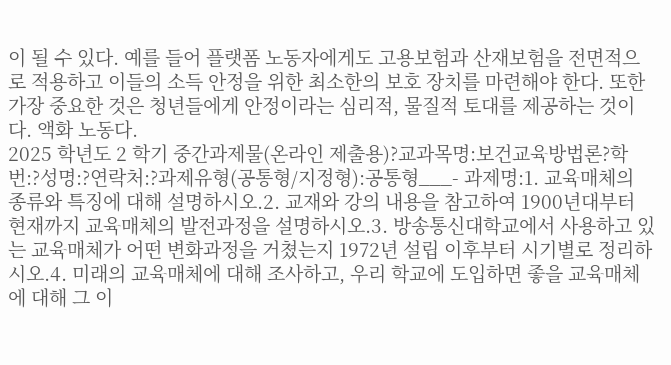이 될 수 있다. 예를 들어 플랫폼 노동자에게도 고용보험과 산재보험을 전면적으로 적용하고 이들의 소득 안정을 위한 최소한의 보호 장치를 마련해야 한다. 또한 가장 중요한 것은 청년들에게 안정이라는 심리적, 물질적 토대를 제공하는 것이다. 액화 노동다.
2025 학년도 2 학기 중간과제물(온라인 제출용)?교과목명:보건교육방법론?학번:?성명:?연락처:?과제유형(공통형/지정형):공통형___- 과제명:1. 교육매체의 종류와 특징에 대해 설명하시오.2. 교재와 강의 내용을 참고하여 1900년대부터 현재까지 교육매체의 발전과정을 설명하시오.3. 방송통신대학교에서 사용하고 있는 교육매체가 어떤 변화과정을 거쳤는지 1972년 설립 이후부터 시기별로 정리하시오.4. 미래의 교육매체에 대해 조사하고, 우리 학교에 도입하면 좋을 교육매체에 대해 그 이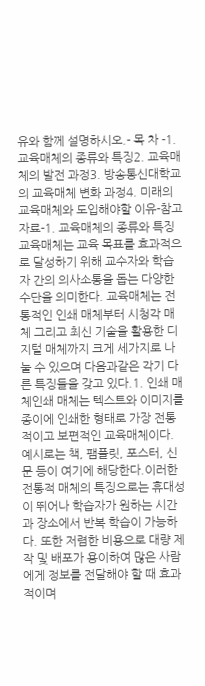유와 함께 설명하시오.- 목 차 -1. 교육매체의 종류와 특징2. 교육매체의 발전 과정3. 방송통신대학교의 교육매체 변화 과정4. 미래의 교육매체와 도입해야할 이유-참고 자료-1. 교육매체의 종류와 특징교육매체는 교육 목표를 효과적으로 달성하기 위해 교수자와 학습자 간의 의사소통을 돕는 다양한 수단을 의미한다. 교육매체는 전통적인 인쇄 매체부터 시청각 매체 그리고 최신 기술을 활용한 디지털 매체까지 크게 세가지로 나눌 수 있으며 다음과같은 각기 다른 특징들을 갖고 있다.1. 인쇄 매체인쇄 매체는 텍스트와 이미지를 종이에 인쇄한 형태로 가장 전통적이고 보편적인 교육매체이다. 예시로는 책, 팸플릿, 포스터, 신문 등이 여기에 해당한다.이러한 전통적 매체의 특징으로는 휴대성이 뛰어나 학습자가 원하는 시간과 장소에서 반복 학습이 가능하다. 또한 저렴한 비용으로 대량 제작 및 배포가 용이하여 많은 사람에게 정보를 전달해야 할 때 효과적이며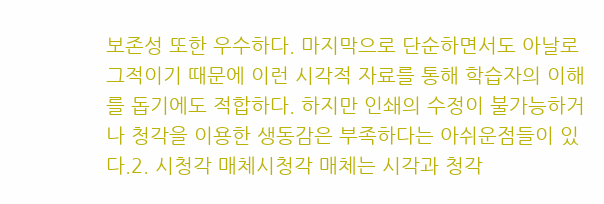보존성 또한 우수하다. 마지막으로 단순하면서도 아날로그적이기 때문에 이런 시각적 자료를 통해 학습자의 이해를 돕기에도 적합하다. 하지만 인쇄의 수정이 불가능하거나 청각을 이용한 생동감은 부족하다는 아쉬운점들이 있다.2. 시청각 매체시청각 매체는 시각과 청각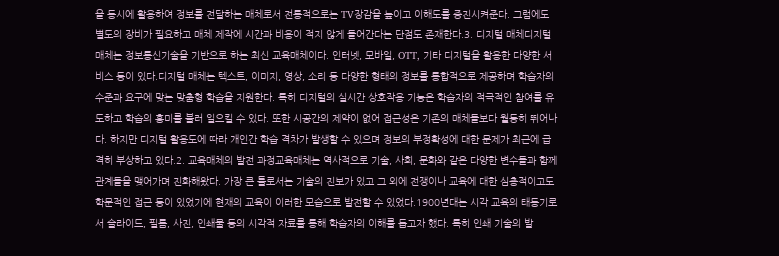을 동시에 활용하여 정보를 전달하는 매체로서 전통적으로는 TV장감을 높이고 이해도를 증진시켜준다. 그럼에도 별도의 장비가 필요하고 매체 제작에 시간과 비용이 적지 않게 들어간다는 단점도 존재한다.3. 디지털 매체디지털 매체는 정보통신기술을 기반으로 하는 최신 교육매체이다. 인터넷, 모바일, OTT, 기타 디지털을 활용한 다양한 서비스 등이 있다.디지털 매체는 텍스트, 이미지, 영상, 소리 등 다양한 형태의 정보를 통합적으로 제공하며 학습자의 수준과 요구에 맞는 맞춤형 학습을 지원한다. 특히 디지털의 실시간 상호작용 기능은 학습자의 적극적인 참여를 유도하고 학습의 흥미를 불러 일으킬 수 있다. 또한 시공간의 제약이 없어 접근성은 기존의 매체들보다 월등히 뛰어나다. 하지만 디지털 활용도에 따라 개인간 학습 격차가 발생할 수 있으며 정보의 부정확성에 대한 문제가 최근에 급격히 부상하고 있다.2. 교육매체의 발전 과정교육매체는 역사적으로 기술, 사회, 문화와 같은 다양한 변수들과 함께 관계들을 맺어가며 진화해왔다. 가장 큰 틀로서는 기술의 진보가 있고 그 외에 전쟁이나 교육에 대한 심층적이고도 학문적인 접근 등이 있었기에 현재의 교육이 이러한 모습으로 발전할 수 있었다.1900년대는 시각 교육의 태동기로서 슬라이드, 필름, 사진, 인쇄물 등의 시각적 자료를 통해 학습자의 이해를 돕고자 했다. 특히 인쇄 기술의 발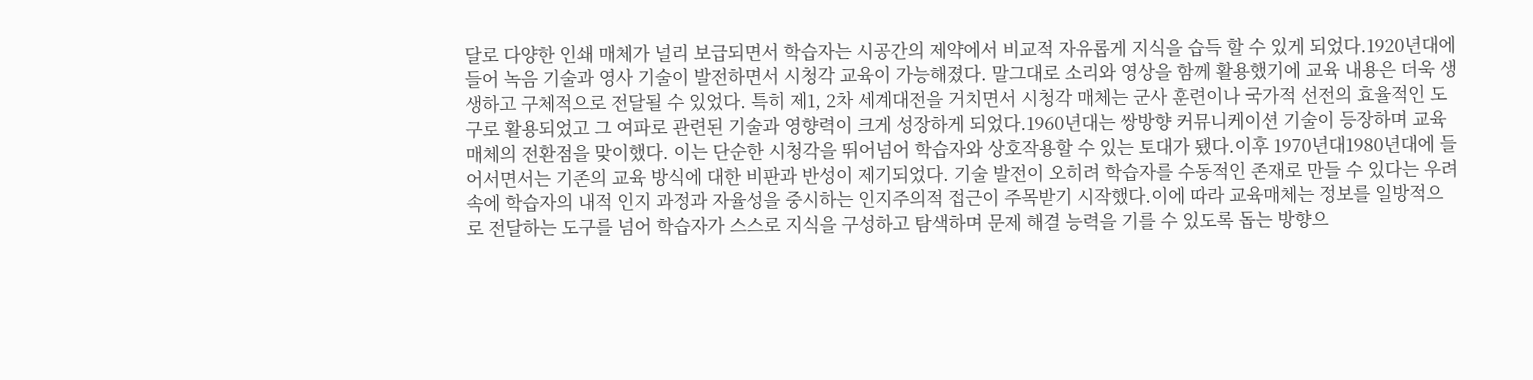달로 다양한 인쇄 매체가 널리 보급되면서 학습자는 시공간의 제약에서 비교적 자유롭게 지식을 습득 할 수 있게 되었다.1920년대에 들어 녹음 기술과 영사 기술이 발전하면서 시청각 교육이 가능해졌다. 말그대로 소리와 영상을 함께 활용했기에 교육 내용은 더욱 생생하고 구체적으로 전달될 수 있었다. 특히 제1, 2차 세계대전을 거치면서 시청각 매체는 군사 훈련이나 국가적 선전의 효율적인 도구로 활용되었고 그 여파로 관련된 기술과 영향력이 크게 성장하게 되었다.1960년대는 쌍방향 커뮤니케이션 기술이 등장하며 교육매체의 전환점을 맞이했다. 이는 단순한 시청각을 뛰어넘어 학습자와 상호작용할 수 있는 토대가 됐다.이후 1970년대1980년대에 들어서면서는 기존의 교육 방식에 대한 비판과 반성이 제기되었다. 기술 발전이 오히려 학습자를 수동적인 존재로 만들 수 있다는 우려 속에 학습자의 내적 인지 과정과 자율성을 중시하는 인지주의적 접근이 주목받기 시작했다.이에 따라 교육매체는 정보를 일방적으로 전달하는 도구를 넘어 학습자가 스스로 지식을 구성하고 탐색하며 문제 해결 능력을 기를 수 있도록 돕는 방향으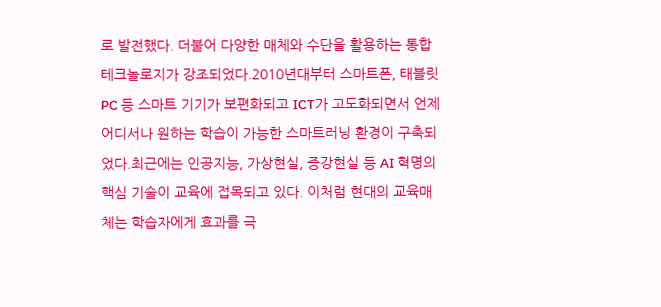로 발전했다. 더불어 다양한 매체와 수단을 활용하는 통합 테크놀로지가 강조되었다.2010년대부터 스마트폰, 태블릿 PC 등 스마트 기기가 보편화되고 ICT가 고도화되면서 언제 어디서나 원하는 학습이 가능한 스마트러닝 환경이 구축되었다.최근에는 인공지능, 가상현실, 증강현실 등 AI 혁명의 핵심 기술이 교육에 접목되고 있다. 이처럼 현대의 교육매체는 학습자에게 효과를 극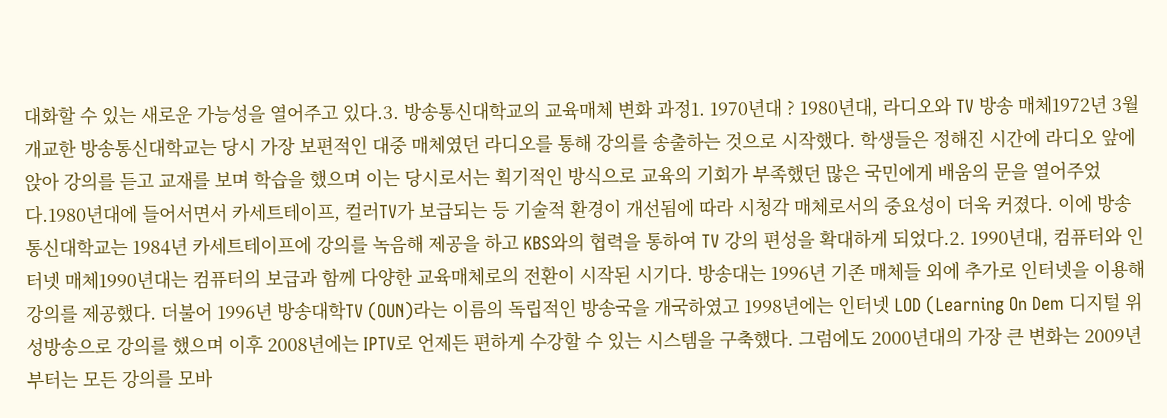대화할 수 있는 새로운 가능성을 열어주고 있다.3. 방송통신대학교의 교육매체 변화 과정1. 1970년대 ? 1980년대, 라디오와 TV 방송 매체1972년 3월 개교한 방송통신대학교는 당시 가장 보편적인 대중 매체였던 라디오를 통해 강의를 송출하는 것으로 시작했다. 학생들은 정해진 시간에 라디오 앞에 앉아 강의를 듣고 교재를 보며 학습을 했으며 이는 당시로서는 획기적인 방식으로 교육의 기회가 부족했던 많은 국민에게 배움의 문을 열어주었다.1980년대에 들어서면서 카세트테이프, 컬러TV가 보급되는 등 기술적 환경이 개선됨에 따라 시청각 매체로서의 중요성이 더욱 커졌다. 이에 방송통신대학교는 1984년 카세트테이프에 강의를 녹음해 제공을 하고 KBS와의 협력을 통하여 TV 강의 편성을 확대하게 되었다.2. 1990년대, 컴퓨터와 인터넷 매체1990년대는 컴퓨터의 보급과 함께 다양한 교육매체로의 전환이 시작된 시기다. 방송대는 1996년 기존 매체들 외에 추가로 인터넷을 이용해 강의를 제공했다. 더불어 1996년 방송대학TV (OUN)라는 이름의 독립적인 방송국을 개국하였고 1998년에는 인터넷 LOD (Learning On Dem 디지털 위성방송으로 강의를 했으며 이후 2008년에는 IPTV로 언제든 편하게 수강할 수 있는 시스템을 구축했다. 그럼에도 2000년대의 가장 큰 변화는 2009년부터는 모든 강의를 모바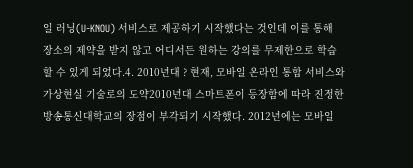일 러닝(U-KNOU) 서비스로 제공하기 시작했다는 것인데 이를 통해 장소의 제약을 받지 않고 어디서든 원하는 강의를 무제한으로 학습할 수 있게 되었다.4. 2010년대 ? 현재, 모바일 온라인 통합 서비스와 가상현실 기술로의 도약2010년대 스마트폰이 등장함에 따라 진정한 방송통신대학교의 장점이 부각되기 시작했다. 2012년에는 모바일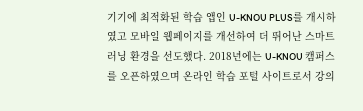기기에 최적화된 학습 앱인 U-KNOU PLUS를 개시하였고 모바일 웹페이지를 개선하여 더 뛰어난 스마트 러닝 환경을 선도했다. 2018년에는 U-KNOU 캠퍼스를 오픈하였으며 온라인 학습 포털 사이트로서 강의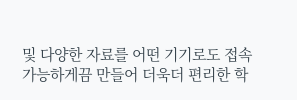및 다양한 자료를 어떤 기기로도 접속 가능하게끔 만들어 더욱더 편리한 학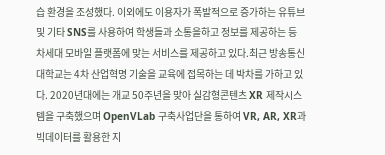습 환경을 조성했다. 이외에도 이용자가 폭발적으로 증가하는 유튜브 및 기타 SNS를 사용하여 학생들과 소통을하고 정보를 제공하는 등 차세대 모바일 플랫폼에 맞는 서비스를 제공하고 있다.최근 방송통신대학교는 4차 산업혁명 기술을 교육에 접목하는 데 박차를 가하고 있다. 2020년대에는 개교 50주년을 맞아 실감형콘텐츠 XR 제작시스템을 구축했으며 OpenVLab 구축사업단을 통하여 VR, AR, XR과 빅데이터를 활용한 지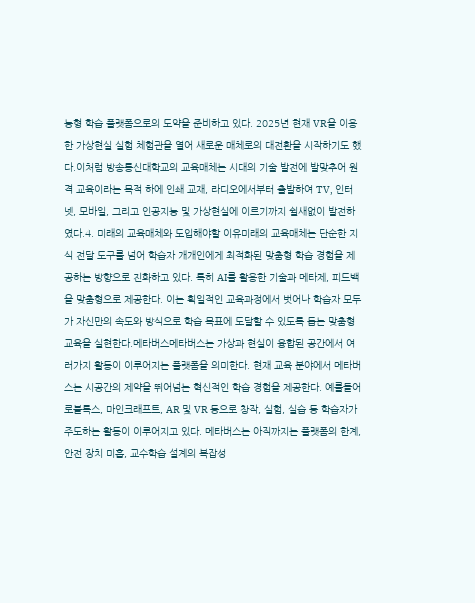능형 학습 플랫폼으로의 도약을 준비하고 있다. 2025년 현재 VR을 이용한 가상현실 실험 체험관을 열어 새로운 매체로의 대전환을 시작하기도 했다.이처럼 방송통신대학교의 교육매체는 시대의 기술 발전에 발맞추어 원격 교육이라는 목적 하에 인쇄 교재, 라디오에서부터 출발하여 TV, 인터넷, 모바일, 그리고 인공지능 및 가상현실에 이르기까지 쉴새없이 발전하였다.4. 미래의 교육매체와 도입해야할 이유미래의 교육매체는 단순한 지식 전달 도구를 넘어 학습자 개개인에게 최적화된 맞춤형 학습 경험을 제공하는 방향으로 진화하고 있다. 특히 AI를 활용한 기술과 메타제, 피드백을 맞춤형으로 제공한다. 이는 획일적인 교육과정에서 벗어나 학습자 모두가 자신만의 속도와 방식으로 학습 목표에 도달할 수 있도록 돕는 맞춤형 교육을 실현한다.메타버스메타버스는 가상과 현실이 융합된 공간에서 여러가지 활동이 이루어지는 플랫폼을 의미한다. 현재 교육 분야에서 메타버스는 시공간의 제약을 뛰어넘는 혁신적인 학습 경험을 제공한다. 예를들어 로블록스, 마인크래프트, AR 및 VR 등으로 창작, 실험, 실습 등 학습자가 주도하는 활동이 이루어지고 있다. 메타버스는 아직까지는 플랫폼의 한계, 안전 장치 미흡, 교수학습 설계의 복잡성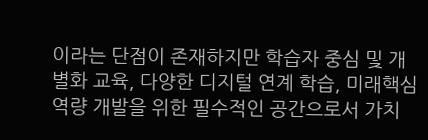이라는 단점이 존재하지만 학습자 중심 및 개별화 교육, 다양한 디지털 연계 학습, 미래핵심역량 개발을 위한 필수적인 공간으로서 가치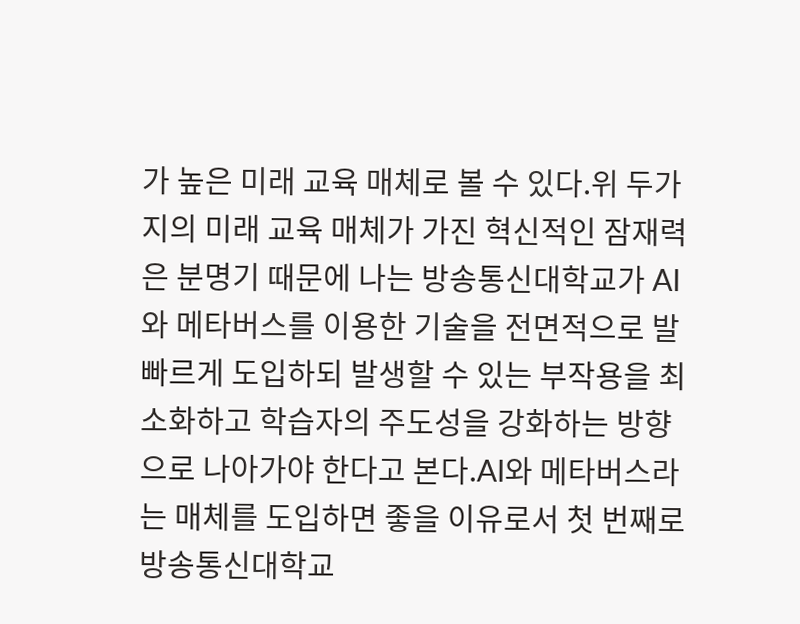가 높은 미래 교육 매체로 볼 수 있다.위 두가지의 미래 교육 매체가 가진 혁신적인 잠재력은 분명기 때문에 나는 방송통신대학교가 AI와 메타버스를 이용한 기술을 전면적으로 발빠르게 도입하되 발생할 수 있는 부작용을 최소화하고 학습자의 주도성을 강화하는 방향으로 나아가야 한다고 본다.AI와 메타버스라는 매체를 도입하면 좋을 이유로서 첫 번째로 방송통신대학교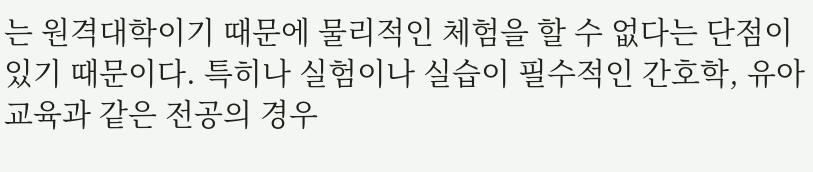는 원격대학이기 때문에 물리적인 체험을 할 수 없다는 단점이 있기 때문이다. 특히나 실험이나 실습이 필수적인 간호학, 유아교육과 같은 전공의 경우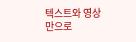텍스트와 영상만으로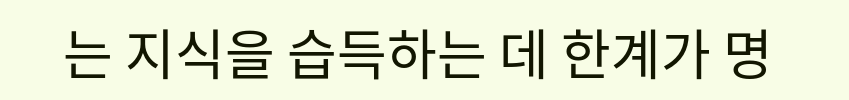는 지식을 습득하는 데 한계가 명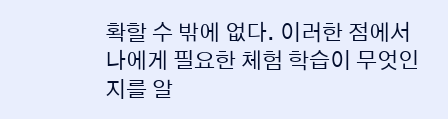확할 수 밖에 없다. 이러한 점에서 나에게 필요한 체험 학습이 무엇인지를 알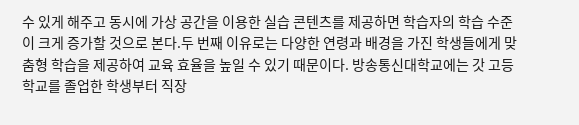수 있게 해주고 동시에 가상 공간을 이용한 실습 콘텐츠를 제공하면 학습자의 학습 수준이 크게 증가할 것으로 본다.두 번째 이유로는 다양한 연령과 배경을 가진 학생들에게 맞춤형 학습을 제공하여 교육 효율을 높일 수 있기 때문이다. 방송통신대학교에는 갓 고등학교를 졸업한 학생부터 직장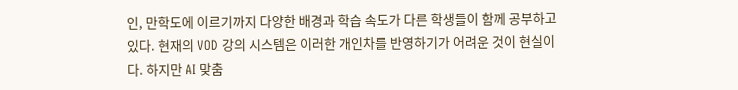인, 만학도에 이르기까지 다양한 배경과 학습 속도가 다른 학생들이 함께 공부하고 있다. 현재의 VOD 강의 시스템은 이러한 개인차를 반영하기가 어려운 것이 현실이다. 하지만 AI 맞춤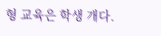형 교육은 학생 개다.